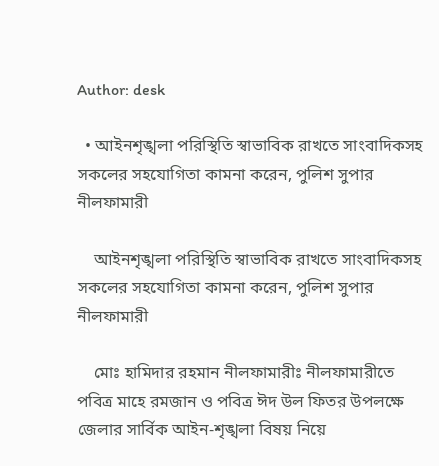Author: desk

  • আইনশৃঙ্খলা পরিস্থিতি স্বাভাবিক রাখতে সাংবাদিকসহ সকলের সহযোগিতা কামনা করেন, পুলিশ সুপার  নীলফামারী

    আইনশৃঙ্খলা পরিস্থিতি স্বাভাবিক রাখতে সাংবাদিকসহ সকলের সহযোগিতা কামনা করেন, পুলিশ সুপার নীলফামারী

    মোঃ হামিদার রহমান নীলফামারীঃ নীলফামারীতে পবিত্র মাহে রমজান ও পবিত্র ঈদ উল ফিতর উপলক্ষে জেলার সার্বিক আইন-শৃঙ্খলা বিষয় নিয়ে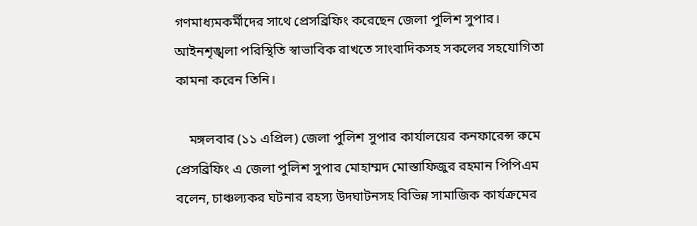গণমাধ্যমকর্মীদের সাথে প্রেসব্রিফিং করেছেন জেলা পুলিশ সুপার। আইনশৃঙ্খলা পরিস্থিতি স্বাভাবিক রাখতে সাংবাদিকসহ সকলের সহযোগিতা কামনা করেন তিনি।

    মঙ্গলবার (১১ এপ্রিল) জেলা পুলিশ সুপার কার্যালয়ের কনফারেন্স রুমে প্রেসব্রিফিং এ জেলা পুলিশ সুপার মোহাম্মদ মোস্তাফিজুর রহমান পিপিএম বলেন, চাঞ্চল্যকর ঘটনার রহস্য উদঘাটনসহ বিভিন্ন সামাজিক কার্যক্রমের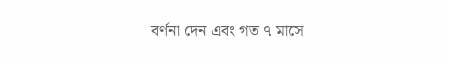বর্ণনা দেন এবং গত ৭ মাসে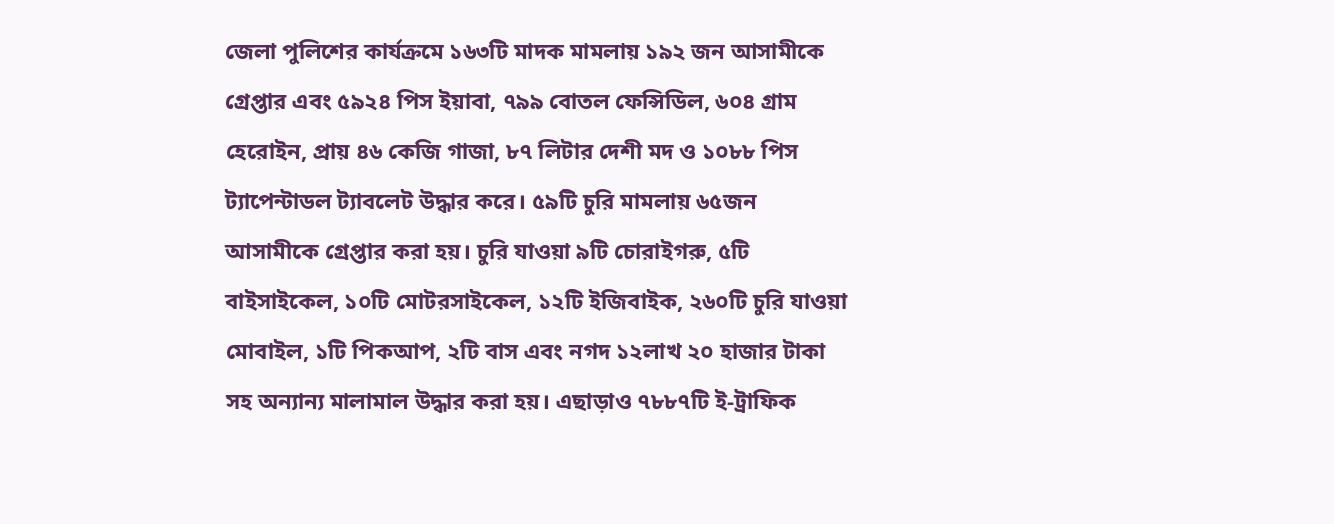জেলা পুলিশের কার্যক্রমে ১৬৩টি মাদক মামলায় ১৯২ জন আসামীকে গ্রেপ্তার এবং ৫৯২৪ পিস ইয়াবা, ৭৯৯ বোতল ফেন্সিডিল, ৬০৪ গ্রাম হেরোইন, প্রায় ৪৬ কেজি গাজা, ৮৭ লিটার দেশী মদ ও ১০৮৮ পিস ট্যাপেন্টাডল ট্যাবলেট উদ্ধার করে। ৫৯টি চুরি মামলায় ৬৫জন আসামীকে গ্রেপ্তার করা হয়। চুরি যাওয়া ৯টি চোরাইগরু, ৫টি বাইসাইকেল, ১০টি মোটরসাইকেল, ১২টি ইজিবাইক, ২৬০টি চুরি যাওয়া মোবাইল, ১টি পিকআপ, ২টি বাস এবং নগদ ১২লাখ ২০ হাজার টাকা সহ অন্যান্য মালামাল উদ্ধার করা হয়। এছাড়াও ৭৮৮৭টি ই-ট্রাফিক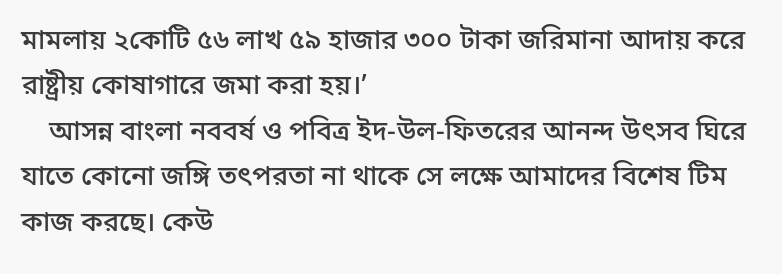মামলায় ২কোটি ৫৬ লাখ ৫৯ হাজার ৩০০ টাকা জরিমানা আদায় করে রাষ্ট্রীয় কোষাগারে জমা করা হয়।’
    আসন্ন বাংলা নববর্ষ ও পবিত্র ইদ-উল-ফিতরের আনন্দ উৎসব ঘিরে যাতে কোনো জঙ্গি তৎপরতা না থাকে সে লক্ষে আমাদের বিশেষ টিম কাজ করছে। কেউ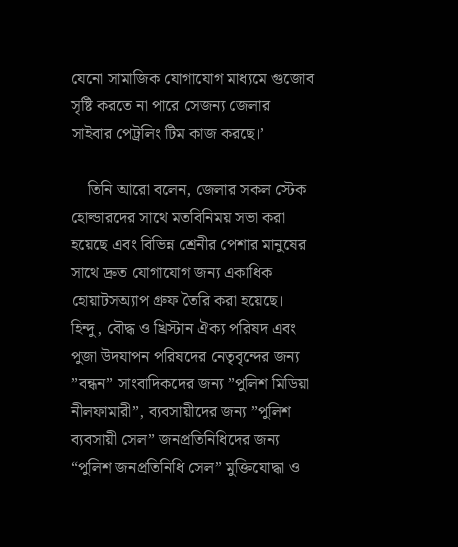যেনো সামাজিক যোগাযোগ মাধ্যমে গুজোব সৃষ্টি করতে না পারে সেজন্য জেলার সাইবার পেট্রলিং টিম কাজ করছে।’

    তিনি আরো বলেন, জেলার সকল স্টেক হোল্ডারদের সাথে মতবিনিময় সভা করা হয়েছে এবং বিভিন্ন শ্রেনীর পেশার মানুষের সাথে দ্রুত যোগাযোগ জন্য একাধিক হোয়াটসঅ্যাপ গ্রুফ তৈরি করা হয়েছে। হিন্দু, বৌদ্ধ ও খ্রিস্টান ঐক্য পরিষদ এবং পুজা উদযাপন পরিষদের নেতৃবৃন্দের জন্য ”বন্ধন” সাংবাদিকদের জন্য ”পুলিশ মিডিয়া নীলফামারী”, ব্যবসায়ীদের জন্য ”পুলিশ ব্যবসায়ী সেল” জনপ্রতিনিধিদের জন্য “পুলিশ জনপ্রতিনিধি সেল” মুক্তিযোদ্ধা ও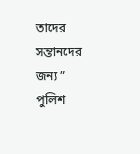তাদের সন্তানদের জন্য ” পুলিশ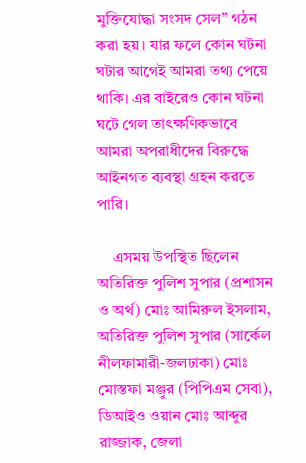মুক্তিযোদ্ধা সংসদ সেল” গঠন করা হয়। যার ফলে কোন ঘটনা ঘটার আগেই আমরা তথ্য পেয়ে থাকি। এর বাইরেও কোন ঘটনা ঘটে গেল তাৎক্ষণিকভাবে আমরা অপরাধীদের বিরুদ্ধে আইনগত ব্যবস্থা গ্রহন করতে পারি।

    এসময় উপস্থিত ছিলেন অতিরিক্ত পুলিশ সুপার (প্রশাসন ও অর্থ) মোঃ আমিরুল ইসলাম, অতিরিক্ত পুলিশ সুপার (সার্কেল নীলফামারী-জলঢাকা) মোঃ মোস্তফা মঞ্জুর (পিপিএম সেবা), ডিআইও ওয়ান মোঃ আব্দুর রাজ্জাক, জেলা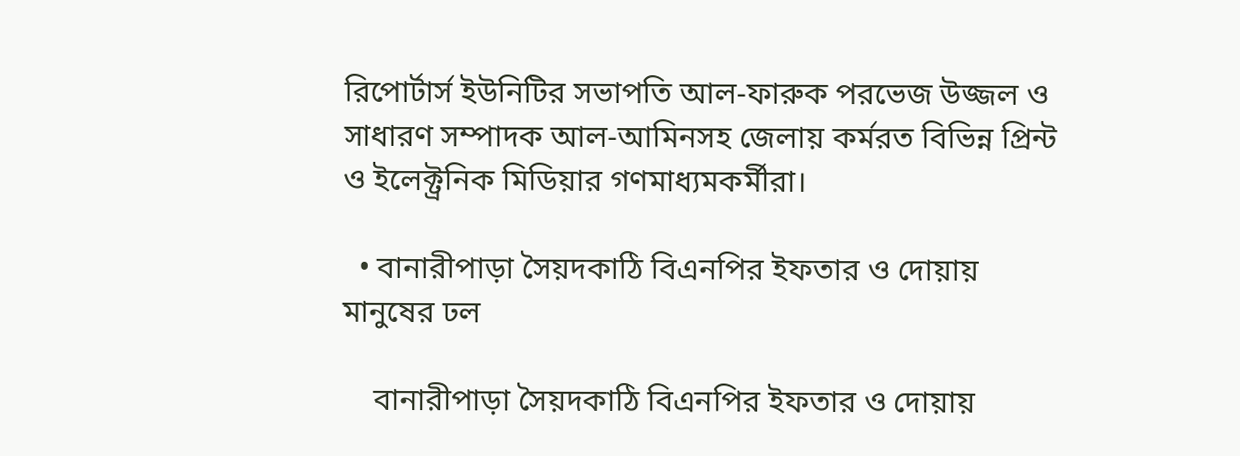রিপোর্টার্স ইউনিটির সভাপতি আল-ফারুক পরভেজ উজ্জল ও সাধারণ সম্পাদক আল-আমিনসহ জেলায় কর্মরত বিভিন্ন প্রিন্ট ও ইলেক্ট্রনিক মিডিয়ার গণমাধ্যমকর্মীরা।

  • বানারীপাড়া সৈয়দকাঠি বিএনপির ইফতার ও দোয়ায় মানুষের ঢল

    বানারীপাড়া সৈয়দকাঠি বিএনপির ইফতার ও দোয়ায়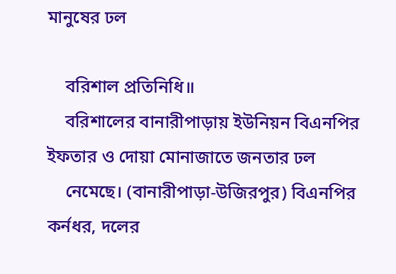মানুষের ঢল

    বরিশাল প্রতিনিধি॥
    বরিশালের বানারীপাড়ায় ইউনিয়ন বিএনপির ইফতার ও দোয়া মোনাজাতে জনতার ঢল
    নেমেছে। (বানারীপাড়া-উজিরপুর) বিএনপির কর্নধর, দলের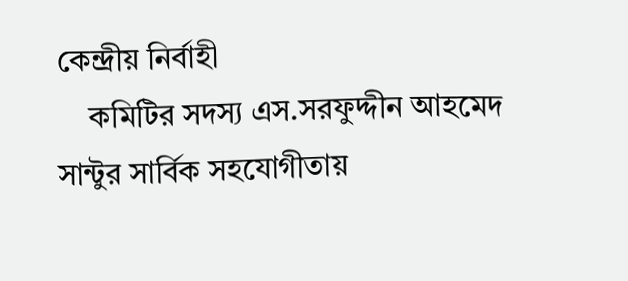কেন্দ্রীয় নির্বাহী
    কমিটির সদস্য এস.সরফুদ্দীন আহমেদ সান্টুর সার্বিক সহযোগীতায়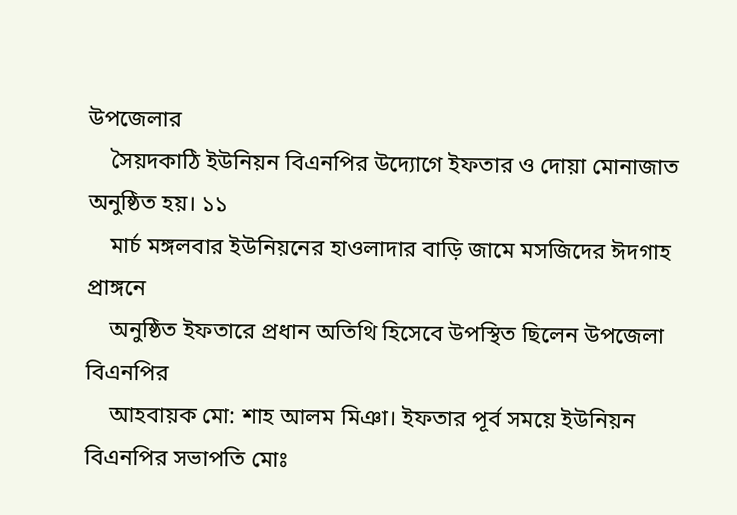উপজেলার
    সৈয়দকাঠি ইউনিয়ন বিএনপির উদ্যোগে ইফতার ও দোয়া মোনাজাত অনুষ্ঠিত হয়। ১১
    মার্চ মঙ্গলবার ইউনিয়নের হাওলাদার বাড়ি জামে মসজিদের ঈদগাহ প্রাঙ্গনে
    অনুষ্ঠিত ইফতারে প্রধান অতিথি হিসেবে উপস্থিত ছিলেন উপজেলা বিএনপির
    আহবায়ক মো: শাহ আলম মিঞা। ইফতার পূর্ব সময়ে ইউনিয়ন বিএনপির সভাপতি মোঃ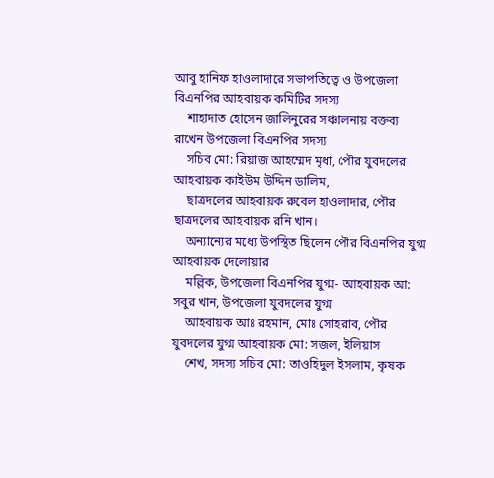আবু হানিফ হাওলাদারে সভাপতিত্বে ও উপজেলা বিএনপির আহবায়ক কমিটির সদস্য
    শাহাদাত হোসেন জালিনুরের সঞ্চালনায় বক্তব্য রাখেন উপজেলা বিএনপির সদস্য
    সচিব মো: রিয়াজ আহম্মেদ মৃধা, পৌর যুবদলের আহবায়ক কাইউম উদ্দিন ডালিম,
    ছাত্রদলের আহবায়ক রুবেল হাওলাদার, পৌর ছাত্রদলের আহবায়ক রনি খান।
    অন্যান্যের মধ্যে উপস্থিত ছিলেন পৌর বিএনপির যুগ্ম আহবায়ক দেলোয়ার
    মল্লিক, উপজেলা বিএনপির যুগ্ম- আহবায়ক আ: সবুর খান, উপজেলা যুবদলের যুগ্ম
    আহবায়ক আঃ রহমান, মোঃ সোহরাব, পৌর যুবদলের যুগ্ম আহবায়ক মো: সজল, ইলিয়াস
    শেখ, সদস্য সচিব মো: তাওহিদুল ইসলাম, কৃষক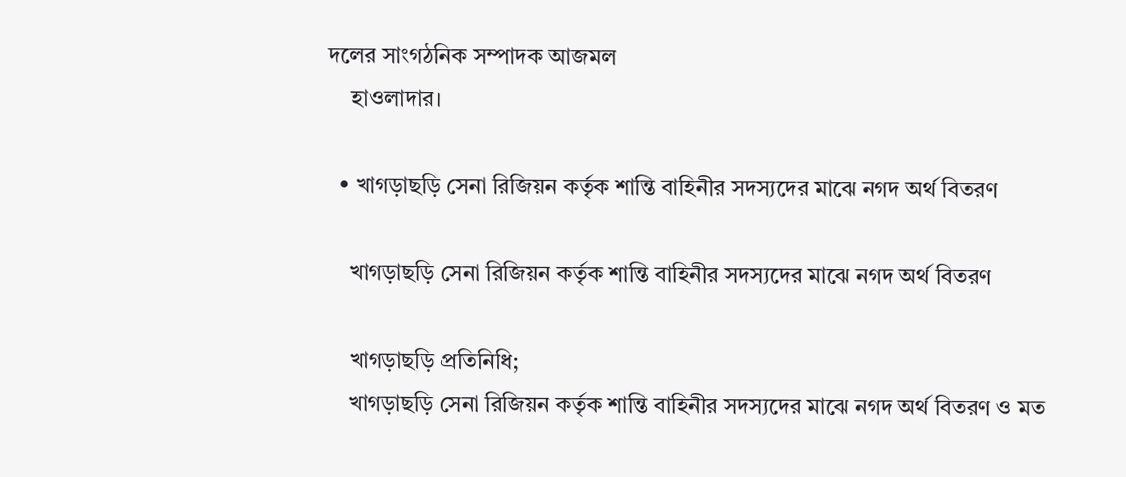দলের সাংগঠনিক সম্পাদক আজমল
    হাওলাদার।

  • খাগড়াছড়ি সেনা রিজিয়ন কর্তৃক শান্তি বাহিনীর সদস্যদের মাঝে নগদ অর্থ বিতরণ

    খাগড়াছড়ি সেনা রিজিয়ন কর্তৃক শান্তি বাহিনীর সদস্যদের মাঝে নগদ অর্থ বিতরণ

    খাগড়াছড়ি প্রতিনিধি;
    খাগড়াছড়ি সেনা রিজিয়ন কর্তৃক শান্তি বাহিনীর সদস্যদের মাঝে নগদ অর্থ বিতরণ ও মত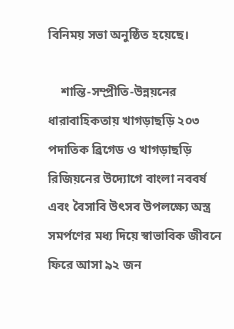বিনিময় সভা অনুষ্ঠিত হয়েছে।

    শান্তি-সম্প্রীতি-উন্নয়নের ধারাবাহিকতায় খাগড়াছড়ি ২০৩ পদাতিক ব্রিগেড ও খাগড়াছড়ি রিজিয়নের উদ্যোগে বাংলা নববর্ষ এবং বৈসাবি উৎসব উপলক্ষ্যে অস্ত্র সমর্পণের মধ্য দিয়ে স্বাভাবিক জীবনে ফিরে আসা ৯২ জন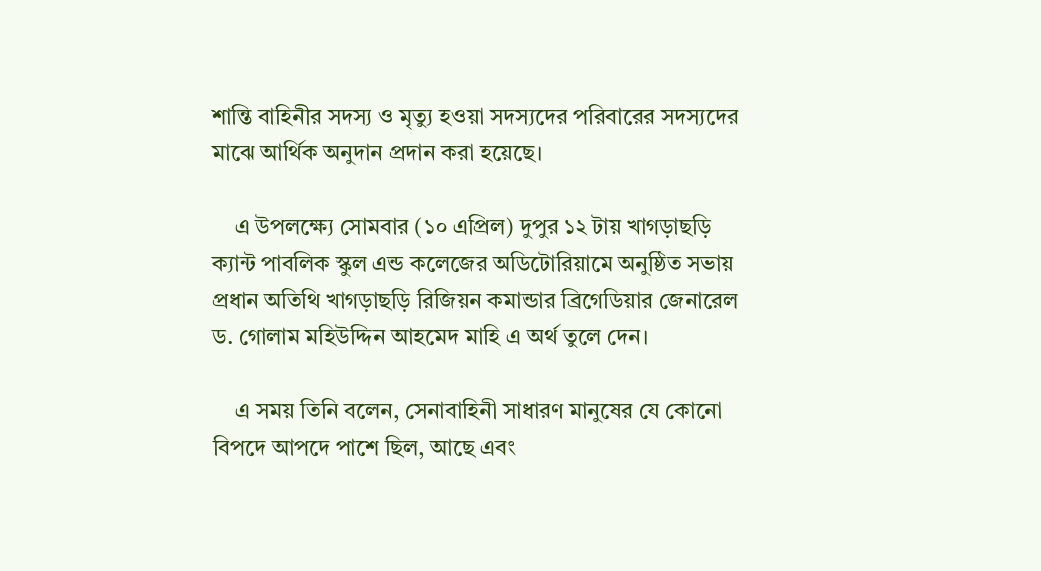শান্তি বাহিনীর সদস্য ও মৃত্যু হওয়া সদস্যদের পরিবারের সদস্যদের মাঝে আর্থিক অনুদান প্রদান করা হয়েছে।

    এ উপলক্ষ্যে সোমবার (১০ এপ্রিল) দুপুর ১২ টায় খাগড়াছড়ি ক্যান্ট পাবলিক স্কুল এন্ড কলেজের অডিটোরিয়ামে অনুষ্ঠিত সভায় প্রধান অতিথি খাগড়াছড়ি রিজিয়ন কমান্ডার ব্রিগেডিয়ার জেনারেল ড. গোলাম মহিউদ্দিন আহমেদ মাহি এ অর্থ তুলে দেন।

    এ সময় তিনি বলেন, সেনাবাহিনী সাধারণ মানুষের যে কোনো বিপদে আপদে পাশে ছিল, আছে এবং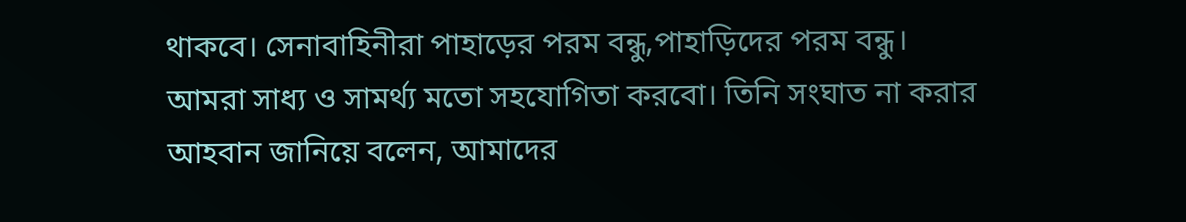থাকবে। সেনাবাহিনীরা পাহাড়ের পরম বন্ধু,পাহাড়িদের পরম বন্ধু। আমরা সাধ্য ও সামর্থ্য মতো সহযোগিতা করবো। তিনি সংঘাত না করার আহবান জানিয়ে বলেন, আমাদের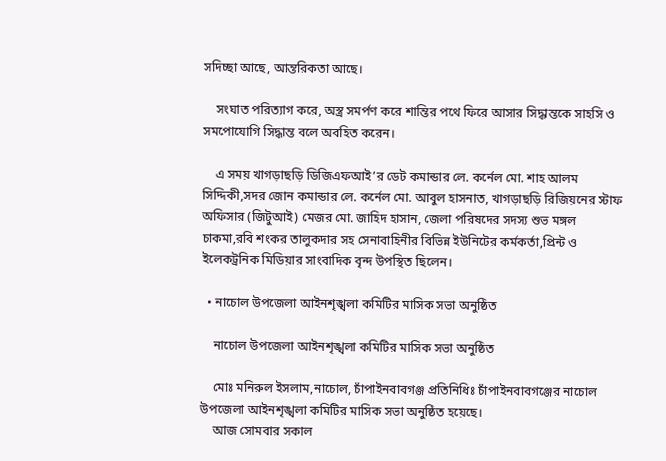সদিচ্ছা আছে, আন্তরিকতা আছে।

    সংঘাত পরিত্যাগ করে, অস্ত্র সমর্পণ করে শান্তির পথে ফিরে আসার সিদ্ধান্তকে সাহসি ও সমপোযোগি সিদ্ধান্ত বলে অবহিত করেন।

    এ সময় খাগড়াছড়ি ডিজিএফআই’র ডেট কমান্ডার লে. কর্নেল মো. শাহ আলম সিদ্দিকী,সদর জোন কমান্ডার লে. কর্নেল মো. আবুল হাসনাত, খাগড়াছড়ি রিজিয়নের স্টাফ অফিসার (জিটুআই) মেজর মো. জাহিদ হাসান, জেলা পরিষদের সদস্য শুভ মঙ্গল চাকমা,রবি শংকর তালুকদার সহ সেনাবাহিনীর বিভিন্ন ইউনিটের কর্মকর্তা,প্রিন্ট ও ইলেকট্রনিক মিডিয়ার সাংবাদিক বৃন্দ উপস্থিত ছিলেন।

  • নাচোল উপজেলা আইনশৃঙ্খলা কমিটির মাসিক সভা অনুষ্ঠিত

    নাচোল উপজেলা আইনশৃঙ্খলা কমিটির মাসিক সভা অনুষ্ঠিত

    মোঃ মনিরুল ইসলাম,নাচোল, চাঁপাইনবাবগঞ্জ প্রতিনিধিঃ চাঁপাইনবাবগঞ্জের নাচোল উপজেলা আইনশৃঙ্খলা কমিটির মাসিক সভা অনুষ্ঠিত হয়েছে।
    আজ সোমবার সকাল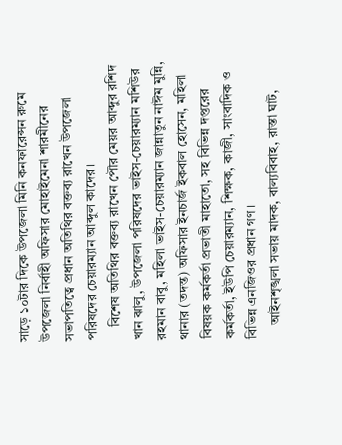সাড়ে ১০টার দিকে উপজেলা মিনি কনফারেন্সন রুমে উপজেলা নির্বাহী অফিসার মোহাইমেনা শারমীনের সভাপতিত্বে প্রধান অতিথির বক্তব্য রাখেন উপজেলা পরিষদের চেয়ারম্যান আব্দুল কাদের।
    বিশেষ অতিথির বক্তব্য রাখেন পৌর মেয়র আব্দুর রশিদ খান ঝালু, উপজেলা পরিষদের ভাইস-চেয়ারম্যান মশিউর রহমান বাবু, মহিলা ভাইস-চেয়ারম্যান জান্নাতুন নাঈম মুন্নি, থানার (তদন্ত) অফিসার ইনচার্জ ইকবাল হোসেন, মহিলা বিষয়ক কর্মকর্তা প্রভাতী মাহাতো, সহ বিভিন্ন দপ্তরের কর্মকর্তা, ইউপি চেয়ারম্যান, শিক্ষক, কাজী, সাংবাদিক ও বিভিন্ন এনজিওর প্রধান গণ।
    আইনশৃঙ্খলা সভায় মাদক, বাল্যবিবাহ, রাস্তা ঘাট,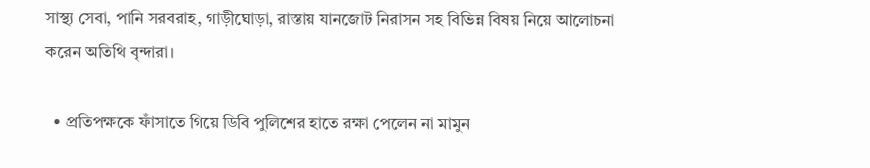সাস্থ্য সেবা, পানি সরবরাহ, গাড়ীঘোড়া, রাস্তায় যানজোট নিরাসন সহ বিভিন্ন বিষয় নিয়ে আলোচনা করেন অতিথি বৃন্দারা।

  • প্রতিপক্ষকে ফাঁসাতে গিয়ে ডিবি পুলিশের হাতে রক্ষা পেলেন না মামুন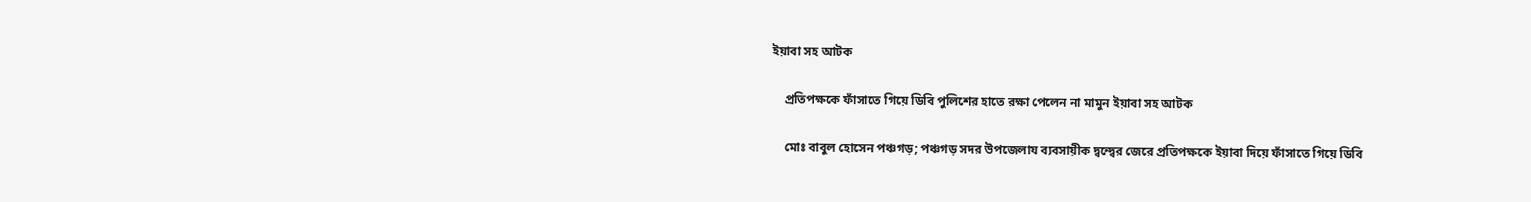ইয়াবা সহ আটক

    প্রতিপক্ষকে ফাঁসাতে গিয়ে ডিবি পুলিশের হাতে রক্ষা পেলেন না মামুন ইয়াবা সহ আটক

    মোঃ বাবুল হোসেন পঞ্চগড়; পঞ্চগড় সদর উপজেলায ব্যবসায়ীক দ্বন্দ্বের জেরে প্রতিপক্ষকে ইয়াবা দিয়ে ফাঁসাতে গিয়ে ডিবি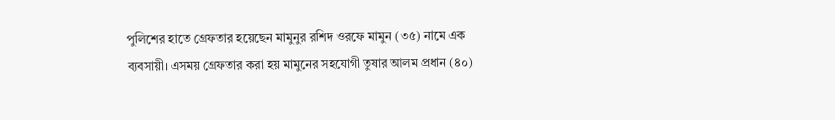পুলিশের হাতে গ্রেফতার হয়েছেন মামুনুর রশিদ ওরফে মামুন (৩৫) নামে এক ব্যবসায়ী। এসময় গ্রেফতার করা হয় মামুনের সহযোগী তুষার আলম প্রধান (৪০)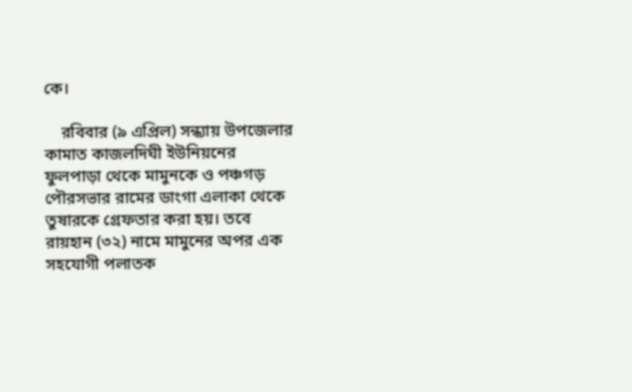কে।

    রবিবার (৯ এপ্রিল) সন্ধ্যায় উপজেলার কামাত কাজলদিঘী ইউনিয়নের ফুলপাড়া থেকে মামুনকে ও পঞ্চগড় পৌরসভার রামের ডাংগা এলাকা থেকে তুষারকে গ্রেফতার করা হয়। তবে রায়হান (৩২) নামে মামুনের অপর এক সহযোগী পলাতক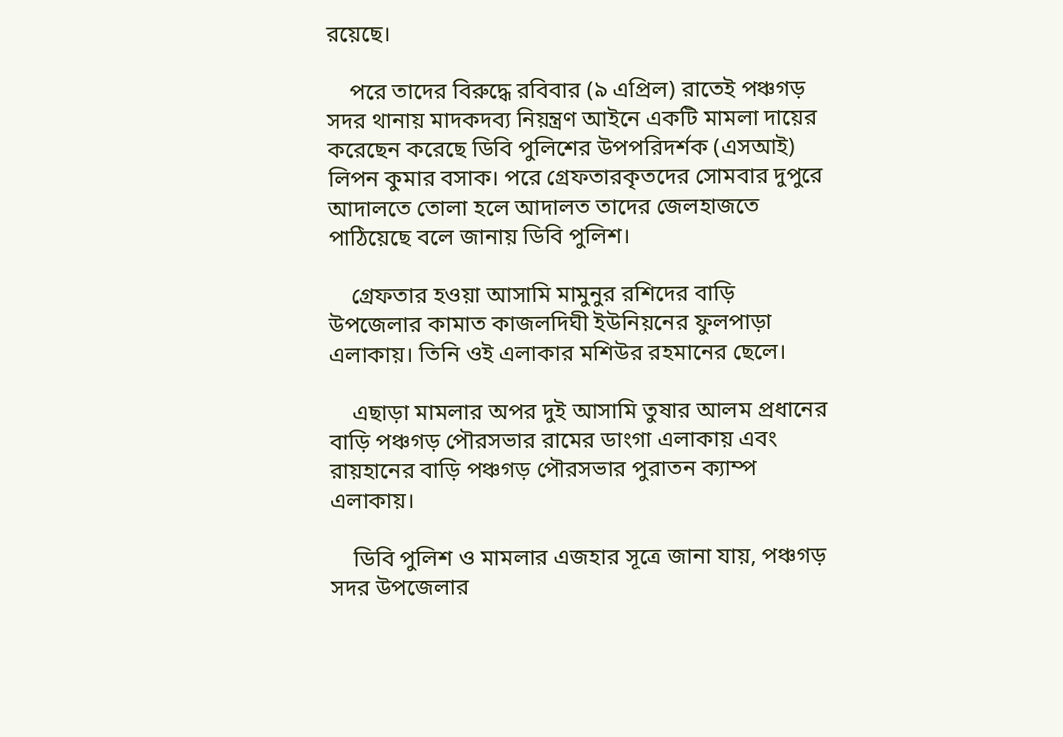রয়েছে।

    পরে তাদের বিরুদ্ধে রবিবার (৯ এপ্রিল) রাতেই পঞ্চগড় সদর থানায় মাদকদব্য নিয়ন্ত্রণ আইনে একটি মামলা দায়ের করেছেন করেছে ডিবি পুলিশের উপপরিদর্শক (এসআই) লিপন কুমার বসাক। পরে গ্রেফতারকৃতদের সোমবার দুপুরে আদালতে তোলা হলে আদালত তাদের জেলহাজতে পাঠিয়েছে বলে জানায় ডিবি পুলিশ।

    গ্রেফতার হওয়া আসামি মামুনুর রশিদের বাড়ি উপজেলার কামাত কাজলদিঘী ইউনিয়নের ফুলপাড়া এলাকায়। তিনি ওই এলাকার মশিউর রহমানের ছেলে।

    এছাড়া মামলার অপর দুই আসামি তুষার আলম প্রধানের বাড়ি পঞ্চগড় পৌরসভার রামের ডাংগা এলাকায় এবং রায়হানের বাড়ি পঞ্চগড় পৌরসভার পুরাতন ক্যাম্প এলাকায়।

    ডিবি পুলিশ ও মামলার এজহার সূত্রে জানা যায়, পঞ্চগড় সদর উপজেলার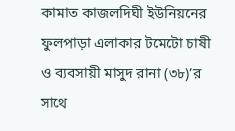কামাত কাজলদিঘী ইউনিয়নের ফুলপাড়া এলাকার টমেটো চাষী ও ব্যবসায়ী মাসুদ রানা (৩৮)’র সাথে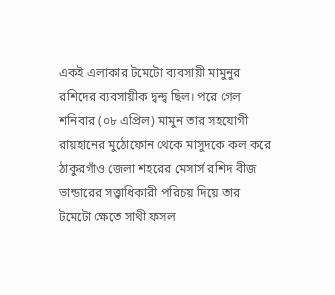একই এলাকার টমেটো ব্যবসায়ী মামুনুর রশিদের ব্যবসায়ীক দ্বন্দ্ব ছিল। পরে গেল শনিবার (০৮ এপ্রিল) মামুন তার সহযোগী রায়হানের মুঠোফোন থেকে মাসুদকে কল করে ঠাকুরগাঁও জেলা শহরের মেসার্স রশিদ বীজ ভান্ডারের সত্ত্বাধিকারী পরিচয় দিয়ে তার টমেটো ক্ষেতে সাথী ফসল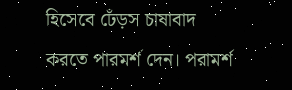হিসেবে ঢেঁড়স চাষাবাদ করতে পারমর্শ দেন। পরামর্শ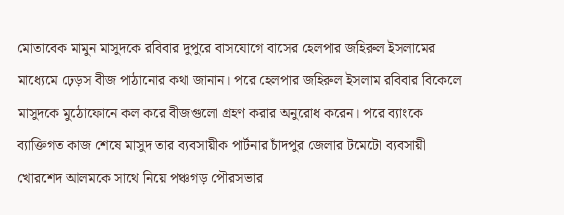মোতাবেক মামুন মাসুদকে রবিবার দুপুরে বাসযোগে বাসের হেলপার জহিরুল ইসলামের মাধ্যেমে ঢ়েড়স বীজ পাঠানোর কথা জানান। পরে হেলপার জহিরুল ইসলাম রবিবার বিকেলে মাসুদকে মুঠোফোনে কল করে বীজগুলো গ্রহণ করার অনুরোধ করেন। পরে ব্যাংকে ব্যাক্তিগত কাজ শেষে মাসুদ তার ব্যবসায়ীক পার্টনার চাঁদপুর জেলার টমেটো ব্যবসায়ী খোরশেদ আলমকে সাথে নিয়ে পঞ্চগড় পৌরসভার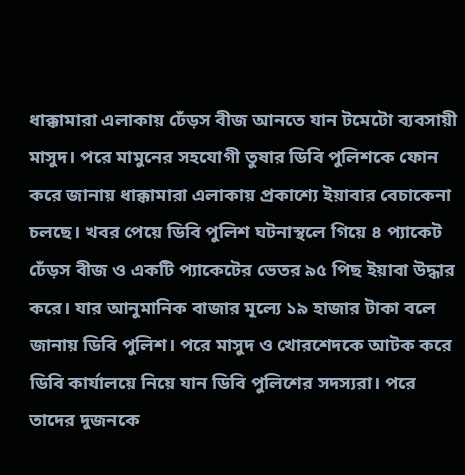ধাক্কামারা এলাকায় ঢেঁড়স বীজ আনতে যান টমেটো ব্যবসায়ী মাসুদ। পরে মামুনের সহযোগী তুষার ডিবি পুলিশকে ফোন করে জানায় ধাক্কামারা এলাকায় প্রকাশ্যে ইয়াবার বেচাকেনা চলছে। খবর পেয়ে ডিবি পুলিশ ঘটনাস্থলে গিয়ে ৪ প্যাকেট ঢেঁড়স বীজ ও একটি প্যাকেটের ভেতর ৯৫ পিছ ইয়াবা উদ্ধার করে। যার আনুমানিক বাজার মূল্যে ১৯ হাজার টাকা বলে জানায় ডিবি পুলিশ। পরে মাসুদ ও খোরশেদকে আটক করে ডিবি কার্যালয়ে নিয়ে যান ডিবি পুলিশের সদস্যরা। পরে তাদের দুজনকে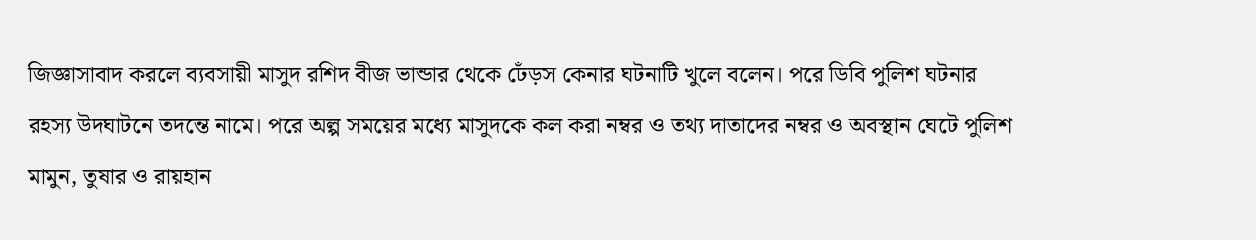জিজ্ঞাসাবাদ করলে ব্যবসায়ী মাসুদ রশিদ বীজ ভান্ডার থেকে ঢেঁড়স কেনার ঘটনাটি খুলে বলেন। পরে ডিবি পুলিশ ঘটনার রহস্য উদঘাটনে তদন্তে নামে। পরে অল্প সময়ের মধ্যে মাসুদকে কল করা নম্বর ও তথ্য দাতাদের নম্বর ও অবস্থান ঘেটে পুলিশ মামুন, তুষার ও রায়হান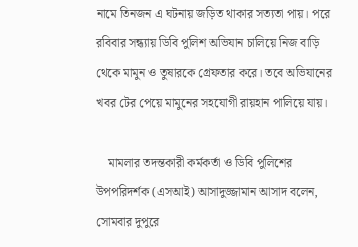নামে তিনজন এ ঘটনায় জড়িত থাকার সত্যতা পায়। পরে রবিবার সন্ধ্যায় ডিবি পুলিশ অভিযান চালিয়ে নিজ বাড়ি থেকে মামুন ও তুষারকে গ্রেফতার করে। তবে অভিযানের খবর টের পেয়ে মামুনের সহযোগী রায়হান পালিয়ে যায়।

    মামলার তদন্তকারী কর্মকর্তা ও ডিবি পুলিশের উপপরিদর্শক (এসআই) আসাদুজ্জামান আসাদ বলেন, সোমবার দুপুরে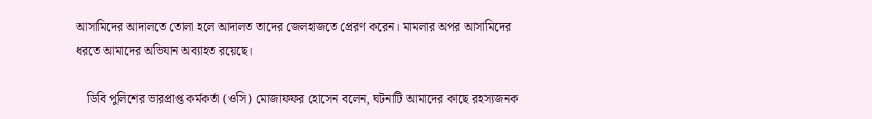আসামিদের আদালতে তোলা হলে আদালত তাদের জেলহাজতে প্রেরণ করেন। মামলার অপর আসামিদের ধরতে আমাদের অভিযান অব্যাহত রয়েছে।

    ডিবি পুলিশের ভারপ্রাপ্ত কর্মকর্তা (ওসি) মোজাফফর হোসেন বলেন, ঘটনাটি আমাদের কাছে রহস্যজনক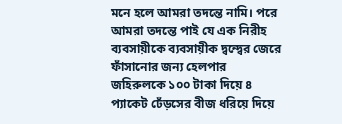মনে হলে আমরা তদন্তে নামি। পরে আমরা তদন্তে পাই যে এক নিরীহ ব্যবসায়ীকে ব্যবসায়ীক দ্বন্দ্বের জেরে ফাঁসানোর জন্য হেলপার জহিরুলকে ১০০ টাকা দিয়ে ৪ প্যাকেট ঢেঁড়সের বীজ ধরিয়ে দিয়ে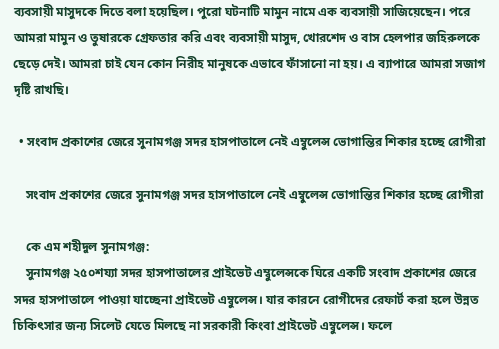ব্যবসায়ী মাসুদকে দিতে বলা হয়েছিল। পুরো ঘটনাটি মামুন নামে এক ব্যবসায়ী সাজিয়েছেন। পরে আমরা মামুন ও তুষারকে গ্রেফতার করি এবং ব্যবসায়ী মাসুদ, খোরশেদ ও বাস হেলপার জহিরুলকে ছেড়ে দেই। আমরা চাই যেন কোন নিরীহ মানুষকে এভাবে ফাঁসানো না হয়। এ ব্যাপারে আমরা সজাগ দৃষ্টি রাখছি।

  • সংবাদ প্রকাশের জেরে সুনামগঞ্জ সদর হাসপাতালে নেই এম্বুলেন্স ভোগান্তির শিকার হচ্ছে রোগীরা

    সংবাদ প্রকাশের জেরে সুনামগঞ্জ সদর হাসপাতালে নেই এম্বুলেন্স ভোগান্তির শিকার হচ্ছে রোগীরা

    কে এম শহীদুল সুনামগঞ্জ:
    সুনামগঞ্জ ২৫০শয্যা সদর হাসপাতালের প্রাইভেট এম্বুলেন্সকে ঘিরে একটি সংবাদ প্রকাশের জেরে সদর হাসপাতালে পাওয়া যাচ্ছেনা প্রাইভেট এম্বুলেন্স। যার কারনে রোগীদের রেফার্ট করা হলে উন্নত চিকিৎসার জন্য সিলেট যেতে মিলছে না সরকারী কিংবা প্রাইভেট এম্বুলেন্স। ফলে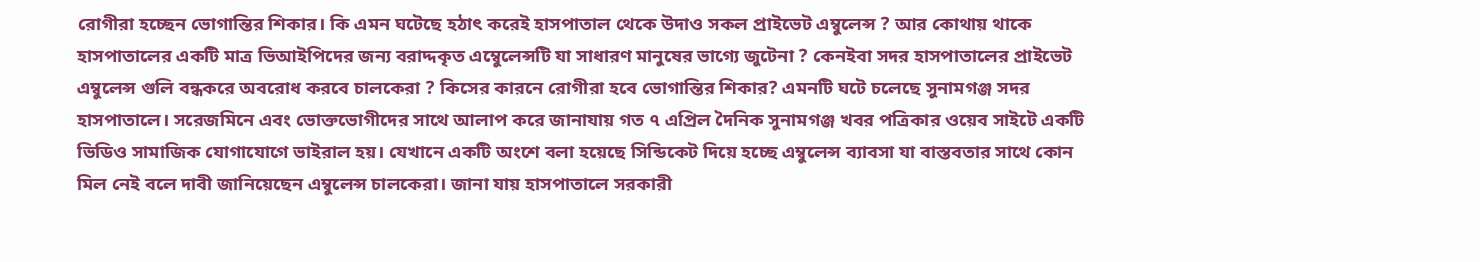রোগীরা হচ্ছেন ভোগান্তির শিকার। কি এমন ঘটেছে হঠাৎ করেই হাসপাতাল থেকে উদাও সকল প্রাইভেট এম্বুলেন্স ? আর কোথায় থাকে হাসপাতালের একটি মাত্র ভিআইপিদের জন্য বরাদ্দকৃত এম্বেুলেন্সটি যা সাধারণ মানুষের ভাগ্যে জুটেনা ? কেনইবা সদর হাসপাতালের প্রাইভেট এম্বুলেন্স গুলি বন্ধকরে অবরোধ করবে চালকেরা ? কিসের কারনে রোগীরা হবে ভোগান্তির শিকার? এমনটি ঘটে চলেছে সুনামগঞ্জ সদর হাসপাতালে। সরেজমিনে এবং ভোক্তভোগীদের সাথে আলাপ করে জানাযায় গত ৭ এপ্রিল দৈনিক সুনামগঞ্জ খবর পত্রিকার ওয়েব সাইটে একটি ভিডিও সামাজিক যোগাযোগে ভাইরাল হয়। যেখানে একটি অংশে বলা হয়েছে সিন্ডিকেট দিয়ে হচ্ছে এম্বুলেন্স ব্যাবসা যা বাস্তবতার সাথে কোন মিল নেই বলে দাবী জানিয়েছেন এম্বুলেন্স চালকেরা। জানা যায় হাসপাতালে সরকারী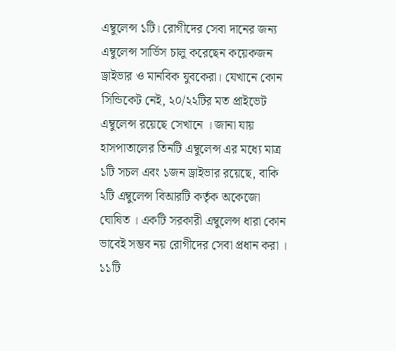এম্বুলেন্স ১টি। রোগীদের সেবা দানের জন্য এম্বুলেন্স সার্ভিস চালু করেছেন কয়েকজন ড্রাইভার ও মানবিক যুবকেরা। যেখানে কোন সিন্ডিকেট নেই, ২০/২২টির মত প্রাইভেট এম্বুলেন্স রয়েছে সেখানে । জানা যায় হাসপাতালের তিনটি এম্বুলেন্স এর মধ্যে মাত্র ১টি সচল এবং ১জন ড্রাইভার রয়েছে, বাকি ২টি এম্বুলেন্স বিআরটি কর্তৃক অকেজো ঘোষিত । একটি সরকারী এম্বুলেন্স ধারা কোন ভাবেই সম্ভব নয় রোগীদের সেবা প্রধান করা । ১১টি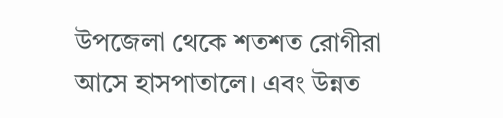উপজেলা থেকে শতশত রোগীরা আসে হাসপাতালে। এবং উন্নত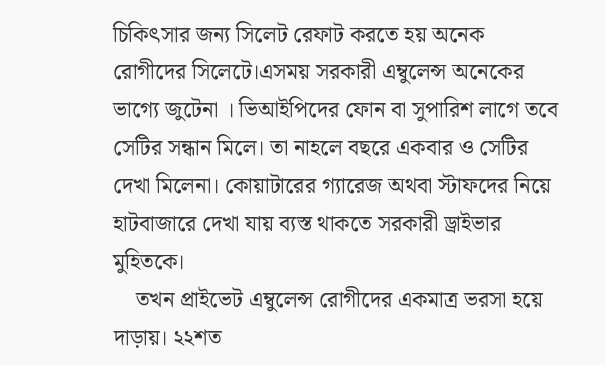চিকিৎসার জন্য সিলেট রেফাট করতে হয় অনেক রোগীদের সিলেটে।এসময় সরকারী এম্বুলেন্স অনেকের ভাগ্যে জুটেনা । ভিআইপিদের ফোন বা সুপারিশ লাগে তবে সেটির সন্ধান মিলে। তা নাহলে বছরে একবার ও সেটির দেখা মিলেনা। কোয়াটারের গ্যারেজ অথবা স্টাফদের নিয়ে হাটবাজারে দেখা যায় ব্যস্ত থাকতে সরকারী ড্রাইভার মুহিতকে।
    তখন প্রাইভেট এম্বুলেন্স রোগীদের একমাত্র ভরসা হয়ে দাড়ায়। ২২শত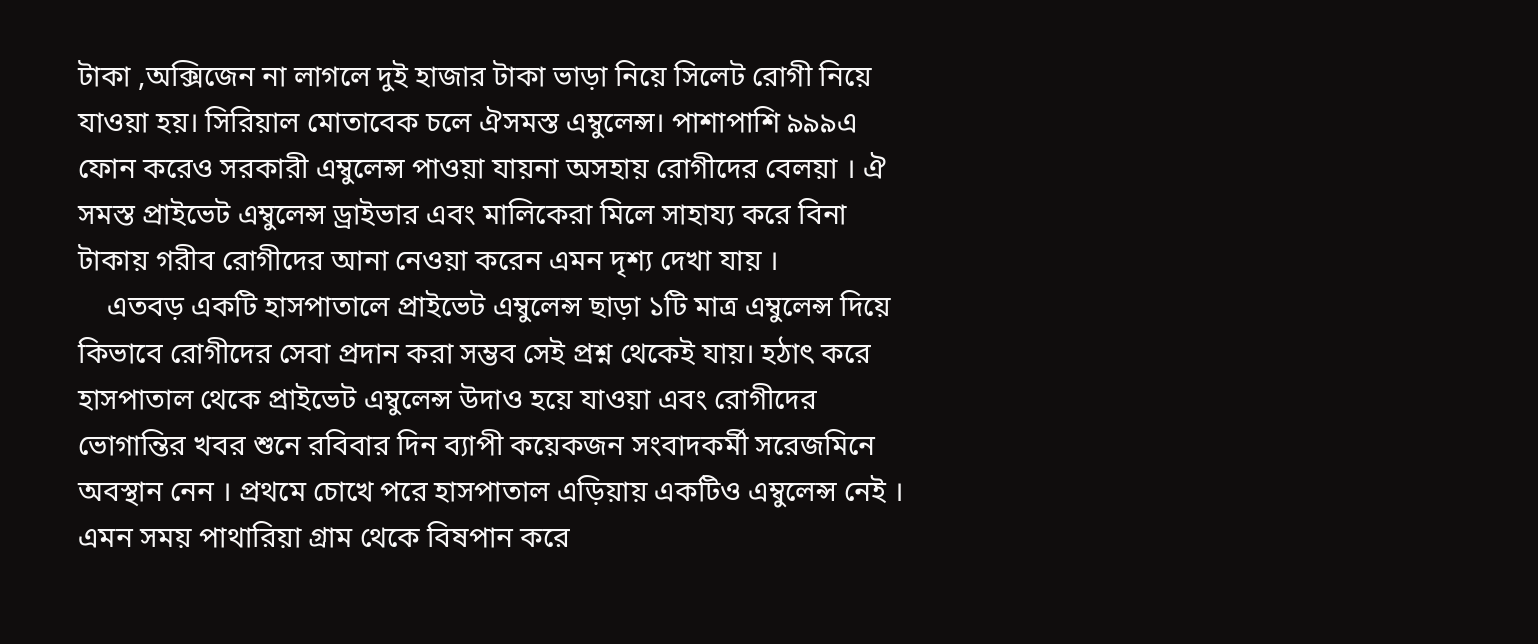টাকা ,অক্সিজেন না লাগলে দুই হাজার টাকা ভাড়া নিয়ে সিলেট রোগী নিয়ে যাওয়া হয়। সিরিয়াল মোতাবেক চলে ঐসমস্ত এম্বুলেন্স। পাশাপাশি ৯৯৯এ ফোন করেও সরকারী এম্বুলেন্স পাওয়া যায়না অসহায় রোগীদের বেলয়া । ঐ সমস্ত প্রাইভেট এম্বুলেন্স ড্রাইভার এবং মালিকেরা মিলে সাহায্য করে বিনা টাকায় গরীব রোগীদের আনা নেওয়া করেন এমন দৃশ্য দেখা যায় ।
    এতবড় একটি হাসপাতালে প্রাইভেট এম্বুলেন্স ছাড়া ১টি মাত্র এম্বুলেন্স দিয়ে কিভাবে রোগীদের সেবা প্রদান করা সম্ভব সেই প্রশ্ন থেকেই যায়। হঠাৎ করে হাসপাতাল থেকে প্রাইভেট এম্বুলেন্স উদাও হয়ে যাওয়া এবং রোগীদের ভোগান্তির খবর শুনে রবিবার দিন ব্যাপী কয়েকজন সংবাদকর্মী সরেজমিনে অবস্থান নেন । প্রথমে চোখে পরে হাসপাতাল এড়িয়ায় একটিও এম্বুলেন্স নেই । এমন সময় পাথারিয়া গ্রাম থেকে বিষপান করে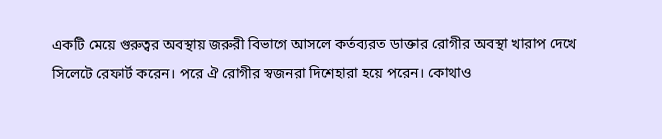একটি মেয়ে গুরুত্বর অবস্থায় জরুরী বিভাগে আসলে কর্তব্যরত ডাক্তার রোগীর অবস্থা খারাপ দেখে সিলেটে রেফার্ট করেন। পরে ঐ রোগীর স্বজনরা দিশেহারা হয়ে পরেন। কোথাও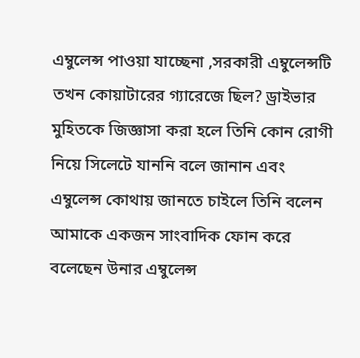এম্বুলেন্স পাওয়া যাচ্ছেনা ,সরকারী এম্বুলেন্সটি তখন কোয়াটারের গ্যারেজে ছিল? ড্রাইভার মুহিতকে জিজ্ঞাসা করা হলে তিনি কোন রোগী নিয়ে সিলেটে যাননি বলে জানান এবং এম্বুলেন্স কোথায় জানতে চাইলে তিনি বলেন আমাকে একজন সাংবাদিক ফোন করে বলেছেন উনার এম্বুলেন্স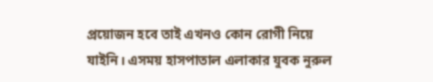প্রয়োজন হবে তাই এখনও কোন রোগী নিয়ে যাইনি। এসময় হাসপাতাল এলাকার যুবক নুরুল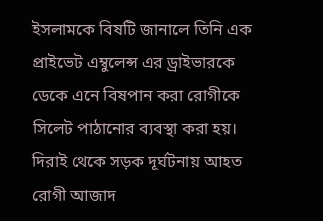ইসলামকে বিষটি জানালে তিনি এক প্রাইভেট এম্বুলেন্স এর ড্রাইভারকে ডেকে এনে বিষপান করা রোগীকে সিলেট পাঠানোর ব্যবস্থা করা হয়। দিরাই থেকে সড়ক দূর্ঘটনায় আহত রোগী আজাদ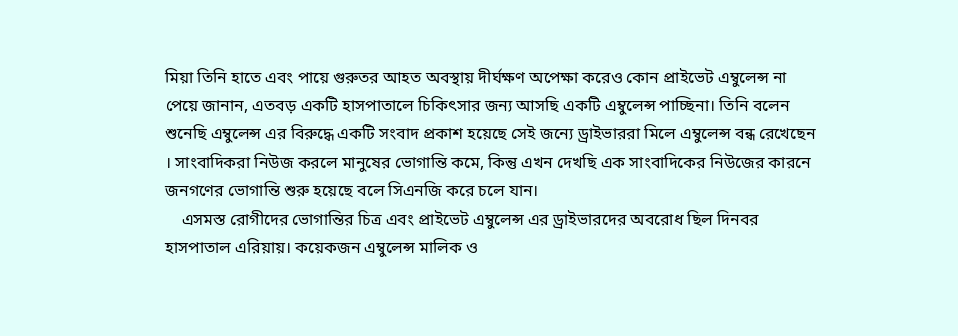মিয়া তিনি হাতে এবং পায়ে গুরুতর আহত অবস্থায় দীর্ঘক্ষণ অপেক্ষা করেও কোন প্রাইভেট এম্বুলেন্স না পেয়ে জানান, এতবড় একটি হাসপাতালে চিকিৎসার জন্য আসছি একটি এম্বুলেন্স পাচ্ছিনা। তিনি বলেন শুনেছি এম্বুলেন্স এর বিরুদ্ধে একটি সংবাদ প্রকাশ হয়েছে সেই জন্যে ড্রাইভাররা মিলে এম্বুলেন্স বন্ধ রেখেছেন । সাংবাদিকরা নিউজ করলে মানুষের ভোগান্তি কমে, কিন্তু এখন দেখছি এক সাংবাদিকের নিউজের কারনে জনগণের ভোগান্তি শুরু হয়েছে বলে সিএনজি করে চলে যান।
    এসমস্ত রোগীদের ভোগান্তির চিত্র এবং প্রাইভেট এম্বুলেন্স এর ড্রাইভারদের অবরোধ ছিল দিনবর হাসপাতাল এরিয়ায়। কয়েকজন এম্বুলেন্স মালিক ও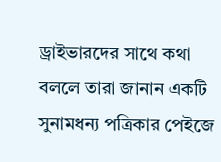ড্রাইভারদের সাথে কথা বললে তারা জানান একটি সুনামধন্য পত্রিকার পেইজে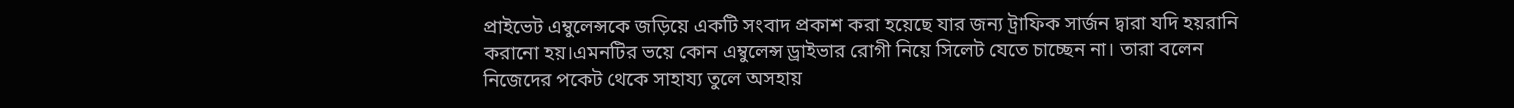প্রাইভেট এম্বুলেন্সকে জড়িয়ে একটি সংবাদ প্রকাশ করা হয়েছে যার জন্য ট্রাফিক সার্জন দ্বারা যদি হয়রানি করানো হয়।এমনটির ভয়ে কোন এম্বুলেন্স ড্রাইভার রোগী নিয়ে সিলেট যেতে চাচ্ছেন না। তারা বলেন নিজেদের পকেট থেকে সাহায্য তুলে অসহায়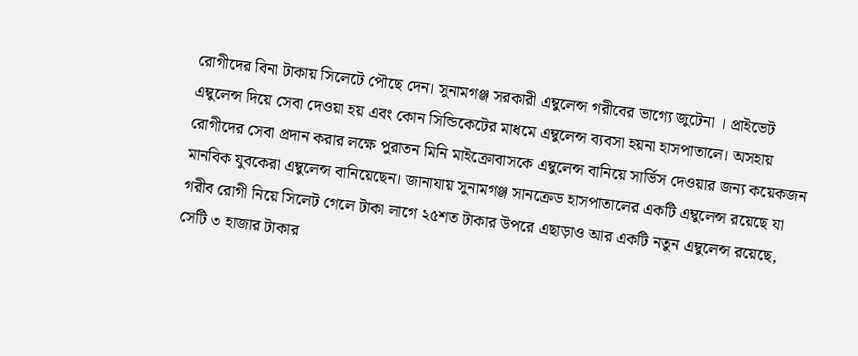রোগীদের বিনা টাকায় সিলেটে পৌছে দেন। সুনামগঞ্জ সরকারী এম্বুলেন্স গরীবের ভাগ্যে জুটেনা । প্রাইভেট এম্বুলেন্স দিয়ে সেবা দেওয়া হয় এবং কোন সিন্ডিকেটের মাধমে এম্বুলেন্স ব্যবসা হয়না হাসপাতালে। অসহায় রোগীদের সেবা প্রদান করার লক্ষে পুরাতন মিনি মাইক্রোবাসকে এম্বুলেন্স বানিয়ে সার্ভিস দেওয়ার জন্য কয়েকজন মানবিক যুবকেরা এম্বুলেন্স বানিয়েছেন। জানাযায় সুনামগঞ্জ সানক্রেড হাসপাতালের একটি এম্বুলেন্স রয়েছে যা গরীব রোগী নিয়ে সিলেট গেলে টাকা লাগে ২৫শত টাকার উপরে এছাড়াও আর একটি নতুন এম্বুলেন্স রয়েছে, সেটি ৩ হাজার টাকার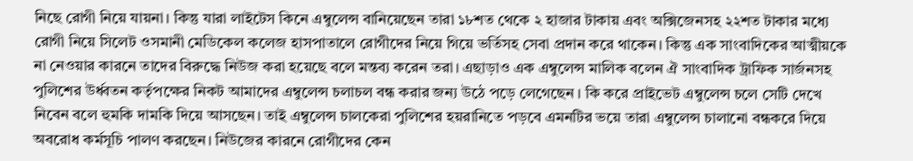নিছে রোগী নিয়ে যায়না। কিন্তু যারা লাইটেস কিনে এম্বুলেন্স বানিয়েছেন তারা ১৮শত থেকে ২ হাজার টাকায় এবং অক্সিজেনসহ ২২শত টাকার মধ্যে রোগী নিয়ে সিলেট ওসমানী মেডিকেল কলেজ হাসপাতালে রোগীদের নিয়ে গিয়ে ভর্তিসহ সেবা প্রদান করে থাকেন। কিন্তু এক সাংবাদিকের আত্মীয়কে না নেওয়ার কারনে তাদের বিরুদ্ধে নিউজ করা হয়েছে বলে মন্তব্য করেন তরা। এছাড়াও এক এম্বুলেন্স মালিক বলেন ঐ সাংবাদিক ট্রাফিক সার্জনসহ পুলিশের উর্ধ্বতন কর্তৃপক্ষের নিকট আমাদের এম্বুলেন্স চলাচল বন্ধ করার জন্য উঠে পড়ে লেগেছেন । কি করে প্রাইভেট এম্বুলেন্স চলে সেটি দেখে নিবেন বলে হুমকি দামকি দিয়ে আসছেন। তাই এম্বুলেন্স চালকেরা পুলিশের হয়রানিতে পড়বে এমনটির ভয়ে তারা এম্বুলেন্স চালানো বন্ধকরে দিয়ে অবরোধ কর্মসূচি পালণ করছেন। নিউজের কারনে রোগীদের কেন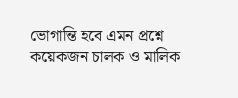ভোগান্তি হবে এমন প্রশ্নে কয়েকজন চালক ও মালিক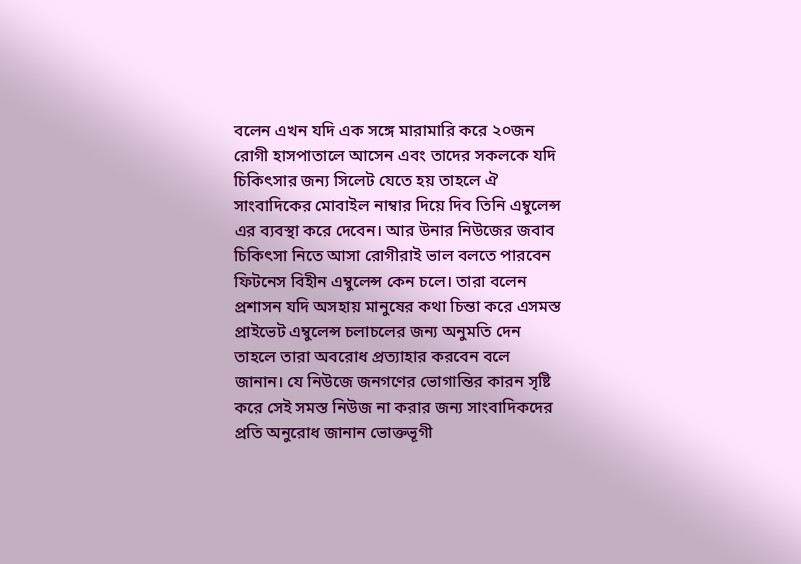বলেন এখন যদি এক সঙ্গে মারামারি করে ২০জন রোগী হাসপাতালে আসেন এবং তাদের সকলকে যদি চিকিৎসার জন্য সিলেট যেতে হয় তাহলে ঐ সাংবাদিকের মোবাইল নাম্বার দিয়ে দিব তিনি এম্বুলেন্স এর ব্যবস্থা করে দেবেন। আর উনার নিউজের জবাব চিকিৎসা নিতে আসা রোগীরাই ভাল বলতে পারবেন ফিটনেস বিহীন এম্বুলেন্স কেন চলে। তারা বলেন প্রশাসন যদি অসহায় মানুষের কথা চিন্তা করে এসমস্ত প্রাইভেট এম্বুলেন্স চলাচলের জন্য অনুমতি দেন তাহলে তারা অবরোধ প্রত্যাহার করবেন বলে জানান। যে নিউজে জনগণের ভোগান্তির কারন সৃষ্টি করে সেই সমস্ত নিউজ না করার জন্য সাংবাদিকদের প্রতি অনুরোধ জানান ভোক্তভূগী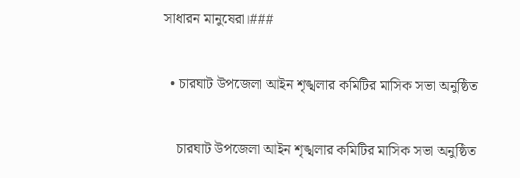সাধারন মানুষেরা।###

  • চারঘাট উপজেলা আইন শৃঙ্খলার কমিটির মাসিক সভা অনুষ্ঠিত

    চারঘাট উপজেলা আইন শৃঙ্খলার কমিটির মাসিক সভা অনুষ্ঠিত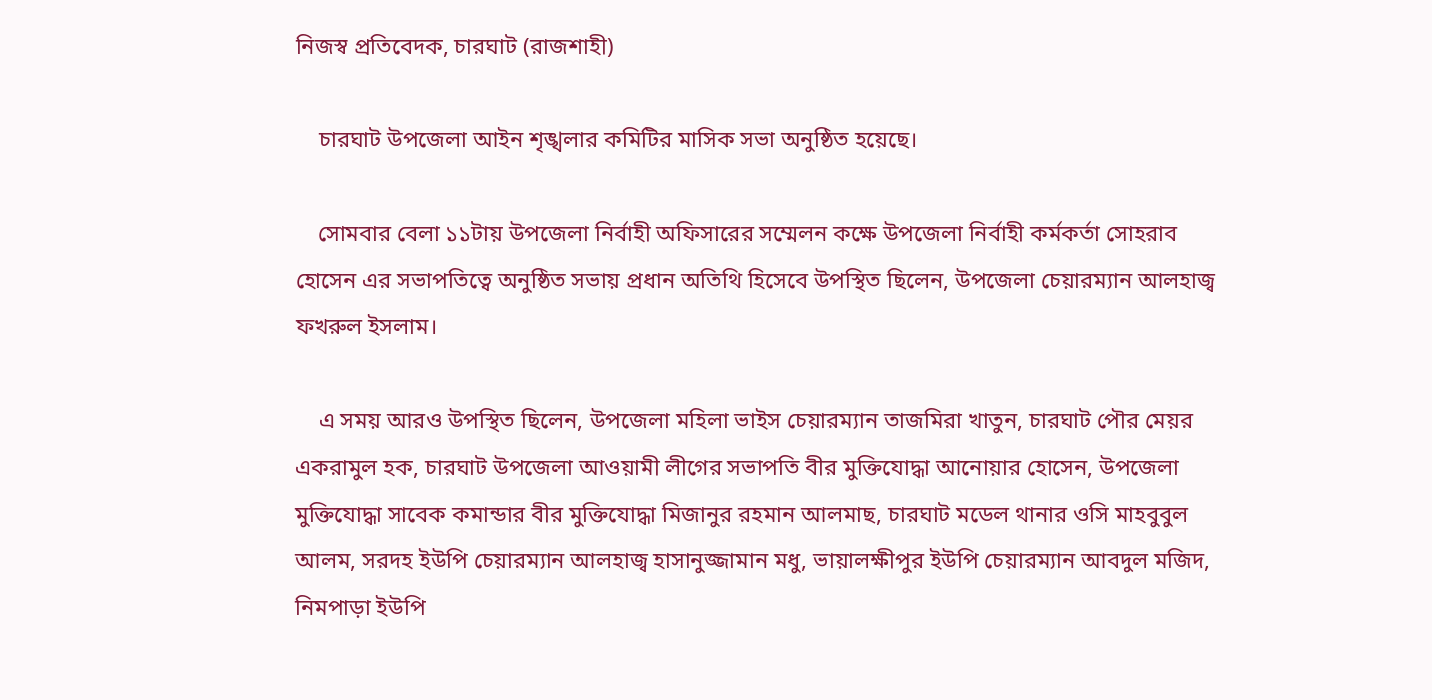নিজস্ব প্রতিবেদক, চারঘাট (রাজশাহী)

    চারঘাট উপজেলা আইন শৃঙ্খলার কমিটির মাসিক সভা অনুষ্ঠিত হয়েছে।

    সোমবার বেলা ১১টায় উপজেলা নির্বাহী অফিসারের সম্মেলন কক্ষে উপজেলা নির্বাহী কর্মকর্তা সোহরাব হোসেন এর সভাপতিত্বে অনুষ্ঠিত সভায় প্রধান অতিথি হিসেবে উপস্থিত ছিলেন, উপজেলা চেয়ারম্যান আলহাজ্ব ফখরুল ইসলাম।

    এ সময় আরও উপস্থিত ছিলেন, উপজেলা মহিলা ভাইস চেয়ারম্যান তাজমিরা খাতুন, চারঘাট পৌর মেয়র একরামুল হক, চারঘাট উপজেলা আওয়ামী লীগের সভাপতি বীর মুক্তিযোদ্ধা আনোয়ার হোসেন, উপজেলা মুক্তিযোদ্ধা সাবেক কমান্ডার বীর মুক্তিযোদ্ধা মিজানুর রহমান আলমাছ, চারঘাট মডেল থানার ওসি মাহবুবুল আলম, সরদহ ইউপি চেয়ারম্যান আলহাজ্ব হাসানুজ্জামান মধু, ভায়ালক্ষীপুর ইউপি চেয়ারম্যান আবদুল মজিদ, নিমপাড়া ইউপি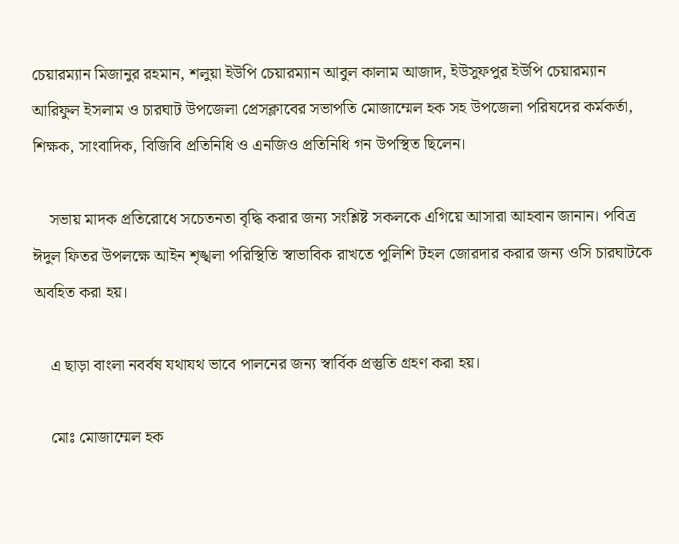চেয়ারম্যান মিজানুর রহমান, শলুয়া ইউপি চেয়ারম্যান আবুল কালাম আজাদ, ইউসুফপুর ইউপি চেয়ারম্যান আরিফুল ইসলাম ও চারঘাট উপজেলা প্রেসক্লাবের সভাপতি মোজাম্মেল হক সহ উপজেলা পরিষদের কর্মকর্তা, শিক্ষক, সাংবাদিক, বিজিবি প্রতিনিধি ও এনজিও প্রতিনিধি গন উপস্থিত ছিলেন।

    সভায় মাদক প্রতিরোধে সচেতনতা বৃদ্ধি করার জন্য সংশ্লিষ্ট সকলকে এগিয়ে আসারা আহবান জানান। পবিত্র ঈদুল ফিতর উপলক্ষে আইন শৃঙ্খলা পরিস্থিতি স্বাভাবিক রাখতে পুলিশি টহল জোরদার করার জন্য ওসি চারঘাটকে অবহিত করা হয়।

    এ ছাড়া বাংলা নবর্বষ যথাযথ ভাবে পালনের জন্য স্বার্বিক প্রস্তুতি গ্রহণ করা হয়।

    মোঃ মোজাম্মেল হক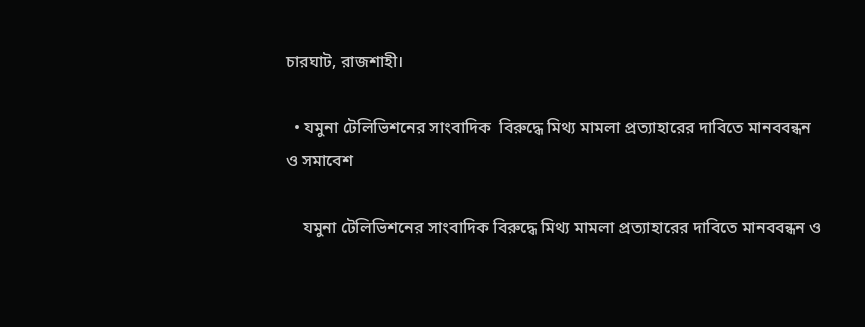চারঘাট, রাজশাহী।

  • যমুনা টেলিভিশনের সাংবাদিক  বিরুদ্ধে মিথ্য মামলা প্রত্যাহারের দাবিতে মানববন্ধন  ও সমাবেশ

    যমুনা টেলিভিশনের সাংবাদিক বিরুদ্ধে মিথ্য মামলা প্রত্যাহারের দাবিতে মানববন্ধন ও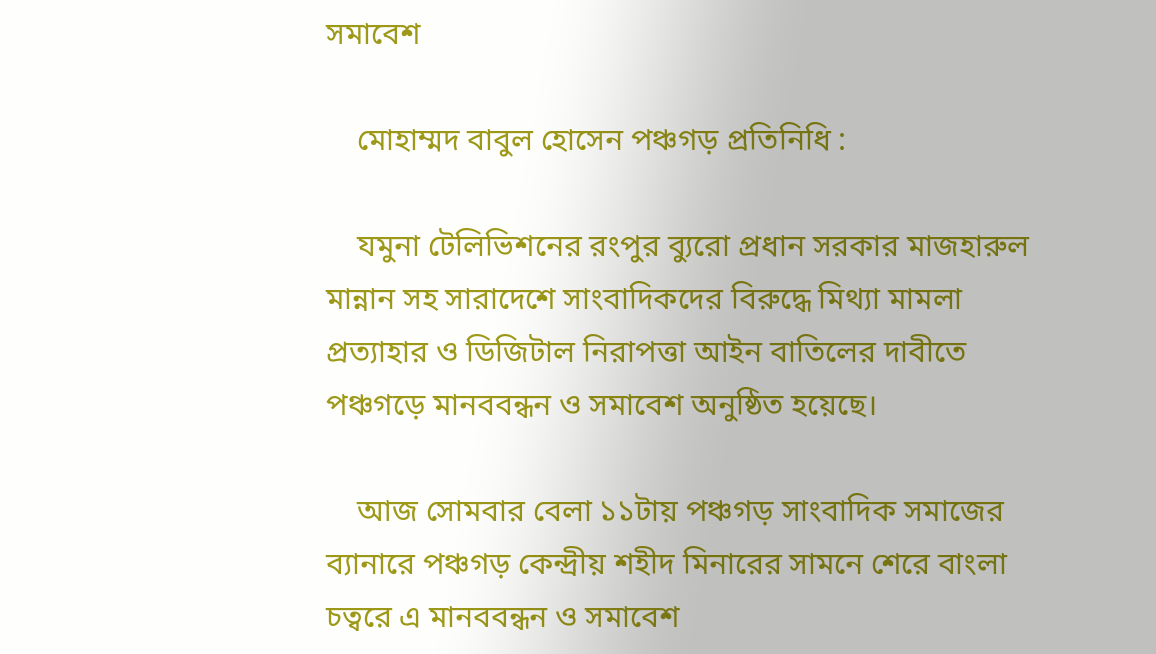সমাবেশ

    মোহাম্মদ বাবুল হোসেন পঞ্চগড় প্রতিনিধি :

    যমুনা টেলিভিশনের রংপুর ব্যুরো প্রধান সরকার মাজহারুল মান্নান সহ সারাদেশে সাংবাদিকদের বিরুদ্ধে মিথ্যা মামলা প্রত্যাহার ও ডিজিটাল নিরাপত্তা আইন বাতিলের দাবীতে পঞ্চগড়ে মানববন্ধন ও সমাবেশ অনুষ্ঠিত হয়েছে।

    আজ সোমবার বেলা ১১টায় পঞ্চগড় সাংবাদিক সমাজের ব্যানারে পঞ্চগড় কেন্দ্রীয় শহীদ মিনারের সামনে শেরে বাংলা চত্বরে এ মানববন্ধন ও সমাবেশ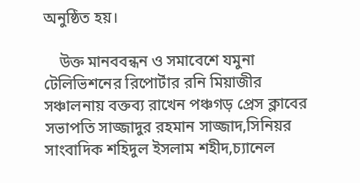অনুষ্ঠিত হয়।

    উক্ত মানববন্ধন ও সমাবেশে যমুনা টেলিভিশনের রিপোর্টার রনি মিয়াজীর সঞ্চালনায় বক্তব্য রাখেন পঞ্চগড় প্রেস ক্লাবের সভাপতি সাজ্জাদুর রহমান সাজ্জাদ,সিনিয়র সাংবাদিক শহিদুল ইসলাম শহীদ,চ্যানেল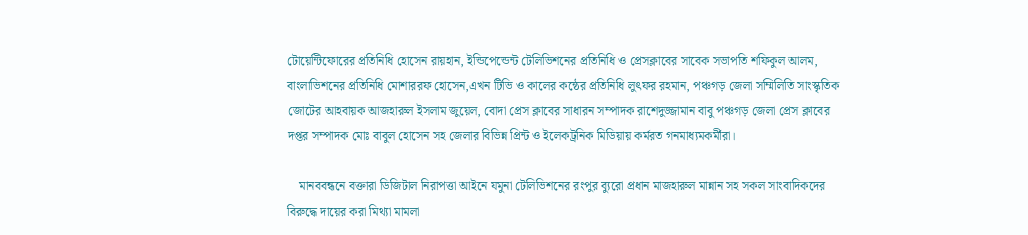টোয়েন্টিফোরের প্রতিনিধি হোসেন রায়হান, ইন্ডিপেন্ডেন্ট টেলিভিশনের প্রতিনিধি ও প্রেসক্লাবের সাবেক সভাপতি শফিকুল আলম, বাংলাভিশনের প্রতিনিধি মোশাররফ হোসেন,এখন টিভি ও কালের কন্ঠের প্রতিনিধি লুৎফর রহমান, পঞ্চগড় জেলা সম্মিলিতি সাংস্কৃতিক জোটের আহবায়ক আজহারুল ইসলাম জুয়েল, বোদা প্রেস ক্লাবের সাধারন সম্পাদক রাশেদুজ্জামান বাবু পঞ্চগড় জেলা প্রেস ক্লাবের দপ্তর সম্পাদক মোঃ বাবুল হোসেন সহ জেলার বিভিন্ন প্রিন্ট ও ইলেকট্রনিক মিডিয়ায় কর্মরত গনমাধ্যমকর্মীরা।

    মানববন্ধনে বক্তারা ডিজিটাল নিরাপত্তা আইনে যমুনা টেলিভিশনের রংপুর ব্যুরো প্রধান মাজহারুল মান্নান সহ সকল সাংবাদিকদের বিরুদ্ধে দায়ের করা মিথ্যা মামলা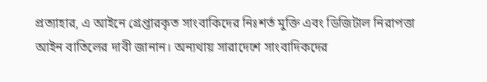প্রত্যাহার, এ আইনে গ্রেপ্তারকৃত সাংবাকিদের নিঃশর্ত মুক্তি এবং ডিজিটাল নিরাপত্তা আইন বাতিলের দাবী জানান। অন্যথায় সারাদেশে সাংবাদিকদের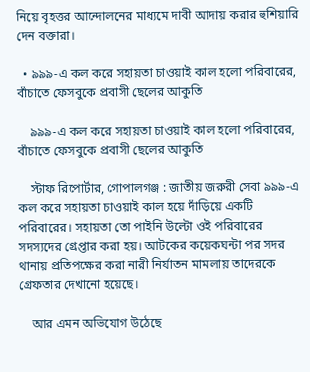নিয়ে বৃহত্তর আন্দোলনের মাধ্যমে দাবী আদায় করার হুশিয়ারি দেন বক্তারা।

  • ৯৯৯-এ কল করে সহায়তা চাওয়াই কাল হলো পরিবারের, বাঁচাতে ফেসবুকে প্রবাসী ছেলের আকুতি

    ৯৯৯-এ কল করে সহায়তা চাওয়াই কাল হলো পরিবারের, বাঁচাতে ফেসবুকে প্রবাসী ছেলের আকুতি

    স্টাফ রিপোর্টার, গোপালগঞ্জ : জাতীয় জরুরী সেবা ৯৯৯-এ কল করে সহায়তা চাওয়াই কাল হয়ে দাঁড়িয়ে একটি পরিবারের। সহায়তা তো পাইনি উল্টো ওই পরিবারের সদস্যদের গ্রেপ্তার করা হয়। আটকের কয়েকঘন্টা পর সদর থানায় প্রতিপক্ষের করা নারী নির্যাতন মামলায় তাদেরকে গ্রেফতার দেখানো হয়েছে।

    আর এমন অভিযোগ উঠেছে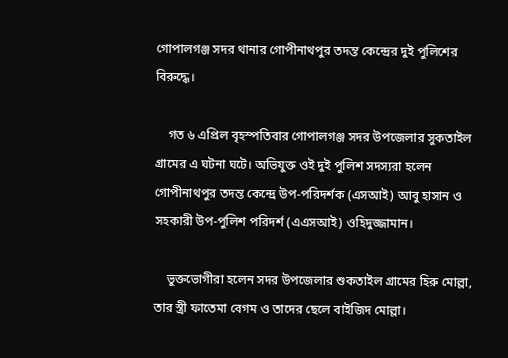গোপালগঞ্জ সদর থানার গোপীনাথপুর তদন্ত কেন্দ্রের দুই পুলিশের বিরুদ্ধে।

    গত ৬ এপ্রিল বৃহস্পতিবার গোপালগঞ্জ সদর উপজেলার সুকতাইল গ্রামের এ ঘটনা ঘটে। অভিযুক্ত ওই দুই পুলিশ সদস্যরা হলেন গোপীনাথপুর তদন্ত কেন্দ্রে উপ-পরিদর্শক (এসআই) আবু হাসান ও সহকারী উপ-পুলিশ পরিদর্শ (এএসআই) ওহিদুজ্জামান।

    ভুক্তভোগীরা হলেন সদর উপজেলার শুকতাইল গ্রামের হিরু মোল্লা, তার স্ত্রী ফাতেমা বেগম ও তাদের ছেলে বাইজিদ মোল্লা।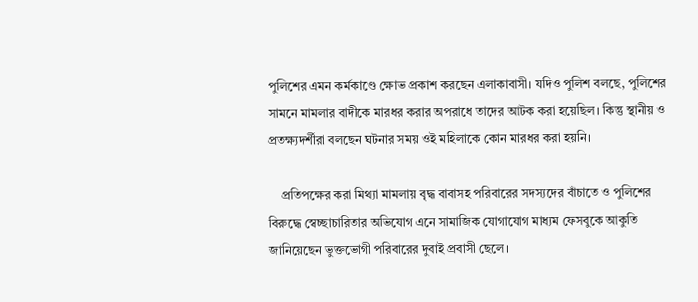পুলিশের এমন কর্মকাণ্ডে ক্ষোভ প্রকাশ করছেন এলাকাবাসী। যদিও পুলিশ বলছে, পুলিশের সামনে মামলার বাদীকে মারধর করার অপরাধে তাদের আটক করা হয়েছিল। কিন্তু স্থানীয় ও প্রতক্ষ্যদর্শীরা বলছেন ঘটনার সময় ওই মহিলাকে কোন মারধর করা হয়নি।

    প্রতিপক্ষের করা মিথ্যা মামলায় বৃদ্ধ বাবাসহ পরিবারের সদস্যদের বাঁচাতে ও পুলিশের বিরুদ্ধে স্বেচ্ছাচারিতার অভিযোগ এনে সামাজিক যোগাযোগ মাধ্যম ফেসবুকে আকুতি জানিয়েছেন ভুক্তভোগী পরিবারের দুবাই প্রবাসী ছেলে।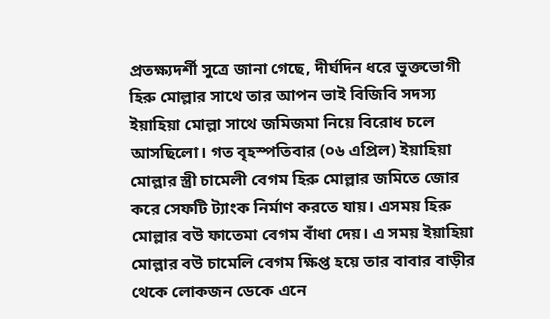প্রতক্ষ্যদর্শী সুত্রে জানা গেছে, দীর্ঘদিন ধরে ভুক্তভোগী হিরু মোল্লার সাথে তার আপন ভাই বিজিবি সদস্য ইয়াহিয়া মোল্লা সাথে জমিজমা নিয়ে বিরোধ চলে আসছিলো। গত বৃহস্পতিবার (০৬ এপ্রিল) ইয়াহিয়া মোল্লার স্ত্রী চামেলী বেগম হিরু মোল্লার জমিতে জোর করে সেফটি ট্যাংক নির্মাণ করতে যায়। এসময় হিরু মোল্লার বউ ফাতেমা বেগম বাঁধা দেয়। এ সময় ইয়াহিয়া মোল্লার বউ চামেলি বেগম ক্ষিপ্ত হয়ে তার বাবার বাড়ীর থেকে লোকজন ডেকে এনে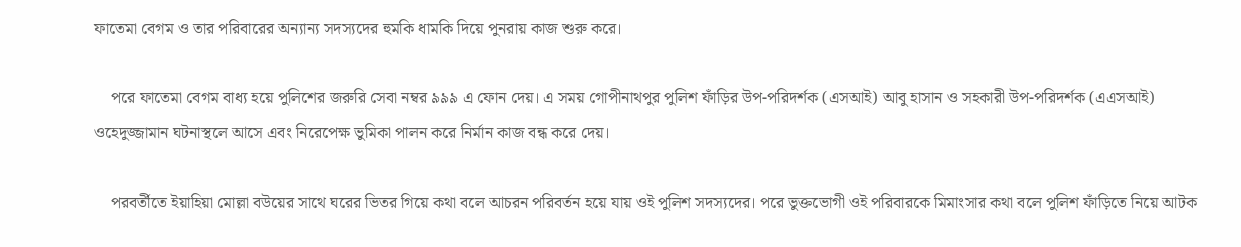ফাতেমা বেগম ও তার পরিবারের অন্যান্য সদস্যদের হুমকি ধামকি দিয়ে পুনরায় কাজ শুরু করে।

    পরে ফাতেমা বেগম বাধ্য হয়ে পুলিশের জরুরি সেবা নম্বর ৯৯৯ এ ফোন দেয়। এ সময় গোপীনাথপুর পুলিশ ফাঁড়ির উপ-পরিদর্শক (এসআই) আবু হাসান ও সহকারী উপ-পরিদর্শক (এএসআই) ওহেদুজ্জামান ঘটনাস্থলে আসে এবং নিরেপেক্ষ ভুমিকা পালন করে নির্মান কাজ বন্ধ করে দেয়।

    পরবর্তীতে ইয়াহিয়া মোল্লা বউয়ের সাথে ঘরের ভিতর গিয়ে কথা বলে আচরন পরিবর্তন হয়ে যায় ওই পুলিশ সদস্যদের। পরে ভুক্তভোগী ওই পরিবারকে মিমাংসার কথা বলে পুলিশ ফাঁড়িতে নিয়ে আটক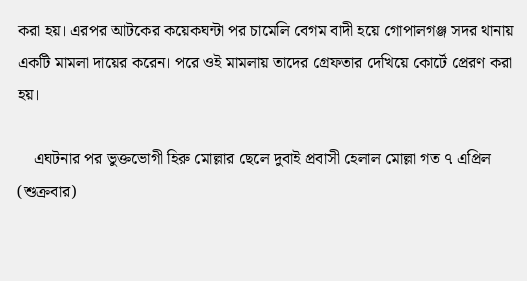করা হয়। এরপর আটকের কয়েকঘন্টা পর চামেলি বেগম বাদী হয়ে গোপালগঞ্জ সদর থানায় একটি মামলা দায়ের করেন। পরে ওই মামলায় তাদের গ্রেফতার দেখিয়ে কোর্টে প্রেরণ করা হয়।

    এঘটনার পর ভুক্তভোগী হিরু মোল্লার ছেলে দুবাই প্রবাসী হেলাল মোল্লা গত ৭ এপ্রিল (শুক্রবার)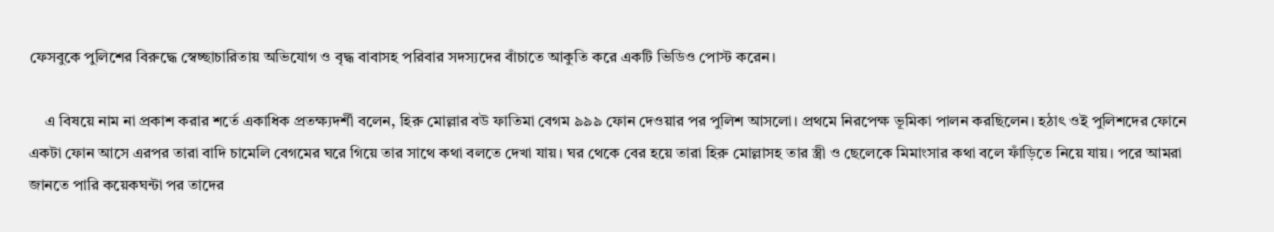ফেসবুকে পুলিশের বিরুদ্ধে স্বেচ্ছাচারিতায় অভিযোগ ও বৃদ্ধ বাবাসহ পরিবার সদস্যদের বাঁচাতে আকুতি করে একটি ভিডিও পোস্ট করেন।

    এ বিষয়ে নাম না প্রকাশ করার শর্তে একাধিক প্রতক্ষ্যদর্শী বলেন, হিরু মোল্লার বউ ফাতিমা বেগম ৯৯৯ ফোন দেওয়ার পর পুলিশ আসলো। প্রথমে নিরপেক্ষ ভূমিকা পালন করছিলেন। হঠাৎ ওই পুলিশদের ফোনে একটা ফোন আসে এরপর তারা বাদি চামেলি বেগমের ঘরে গিয়ে তার সাথে কথা বলতে দেখা যায়। ঘর থেকে বের হয়ে তারা হিরু মোল্লাসহ তার স্ত্রী ও ছেলেকে মিমাংসার কথা বলে ফাঁড়িতে নিয়ে যায়। পরে আমরা জানতে পারি কয়েকঘন্টা পর তাদের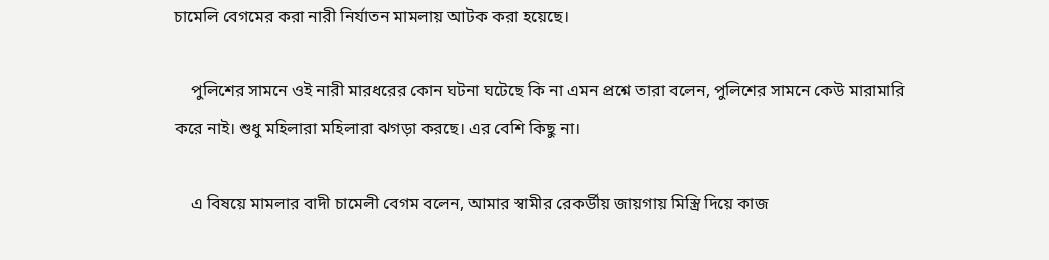চামেলি বেগমের করা নারী নির্যাতন মামলায় আটক করা হয়েছে।

    পুলিশের সামনে ওই নারী মারধরের কোন ঘটনা ঘটেছে কি না এমন প্রশ্নে তারা বলেন, পুলিশের সামনে কেউ মারামারি করে নাই। শুধু মহিলারা মহিলারা ঝগড়া করছে। এর বেশি কিছু না।

    এ বিষয়ে মামলার বাদী চামেলী বেগম বলেন, আমার স্বামীর রেকর্ডীয় জায়গায় মিস্ত্রি দিয়ে কাজ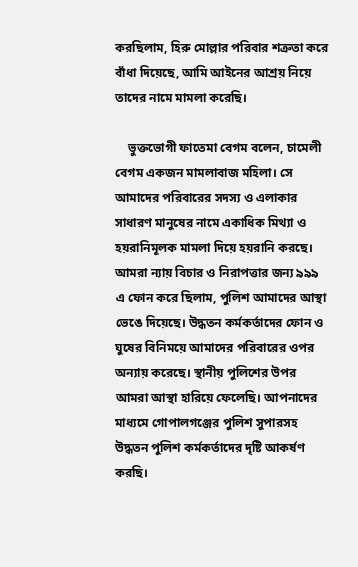করছিলাম, হিরু মোল্লার পরিবার শত্রুতা করে বাঁধা দিয়েছে, আমি আইনের আশ্রয় নিয়ে তাদের নামে মামলা করেছি।

    ভুক্তভোগী ফাতেমা বেগম বলেন, চামেলী বেগম একজন মামলাবাজ মহিলা। সে আমাদের পরিবারের সদস্য ও এলাকার সাধারণ মানুষের নামে একাধিক মিথ্যা ও হয়রানিমূলক মামলা দিয়ে হয়রানি করছে। আমরা ন্যায় বিচার ও নিরাপত্তার জন্য ৯৯৯ এ ফোন করে ছিলাম, পুলিশ আমাদের আস্থা ভেঙে দিয়েছে। উদ্ধতন কর্মকর্তাদের ফোন ও ঘুষের বিনিময়ে আমাদের পরিবারের ওপর অন্যায় করেছে। স্থানীয় পুলিশের উপর আমরা আস্থা হারিয়ে ফেলেছি। আপনাদের মাধ্যমে গোপালগঞ্জের পুলিশ সুপারসহ উদ্ধতন পুলিশ কর্মকর্তাদের দৃষ্টি আকর্ষণ করছি।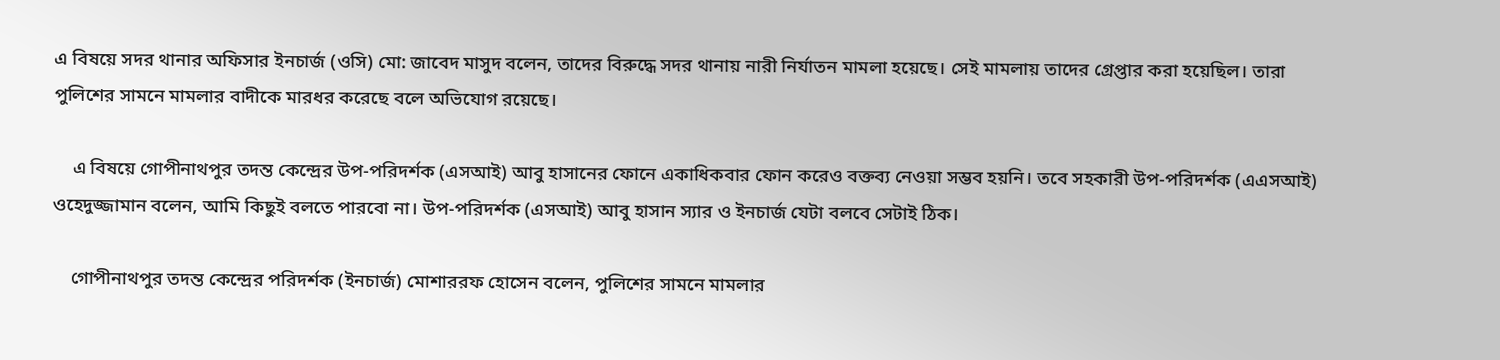এ বিষয়ে সদর থানার অফিসার ইনচার্জ (ওসি) মো: জাবেদ মাসুদ বলেন, তাদের বিরুদ্ধে সদর থানায় নারী নির্যাতন মামলা হয়েছে। সেই মামলায় তাদের গ্রেপ্তার করা হয়েছিল। তারা পুলিশের সামনে মামলার বাদীকে মারধর করেছে বলে অভিযোগ রয়েছে।

    এ বিষয়ে গোপীনাথপুর তদন্ত কেন্দ্রের উপ-পরিদর্শক (এসআই) আবু হাসানের ফোনে একাধিকবার ফোন করেও বক্তব্য নেওয়া সম্ভব হয়নি। তবে সহকারী উপ-পরিদর্শক (এএসআই) ওহেদুজ্জামান বলেন, আমি কিছুই বলতে পারবো না। উপ-পরিদর্শক (এসআই) আবু হাসান স্যার ও ইনচার্জ যেটা বলবে সেটাই ঠিক।

    গোপীনাথপুর তদন্ত কেন্দ্রের পরিদর্শক (ইনচার্জ) মোশাররফ হোসেন বলেন, পুলিশের সামনে মামলার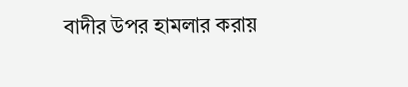বাদীর উপর হামলার করায়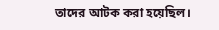তাদের আটক করা হয়েছিল।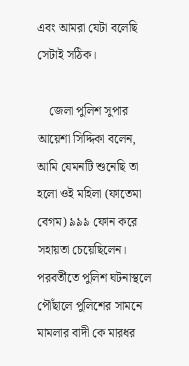এবং আমরা যেটা বলেছি সেটাই সঠিক।

    জেলা পুলিশ সুপার আয়েশা সিদ্দিকা বলেন, আমি যেমনটি শুনেছি তা হলো ওই মহিলা (ফাতেমা বেগম) ৯৯৯ ফোন করে সহায়তা চেয়েছিলেন। পরবর্তীতে পুলিশ ঘটনাস্থলে পৌঁছালে পুলিশের সামনে মামলার বাদী কে মারধর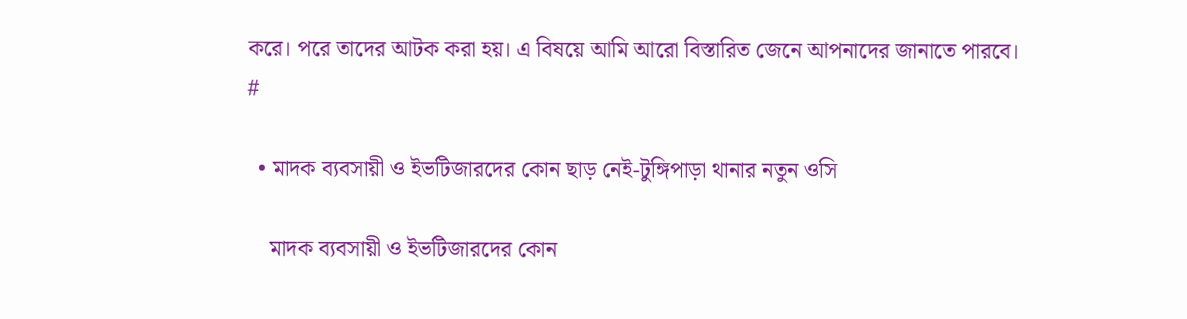করে। পরে তাদের আটক করা হয়। এ বিষয়ে আমি আরো বিস্তারিত জেনে আপনাদের জানাতে পারবে। #

  • মাদক ব্যবসায়ী ও ইভটিজারদের কোন ছাড় নেই-টুঙ্গিপাড়া থানার নতুন ওসি

    মাদক ব্যবসায়ী ও ইভটিজারদের কোন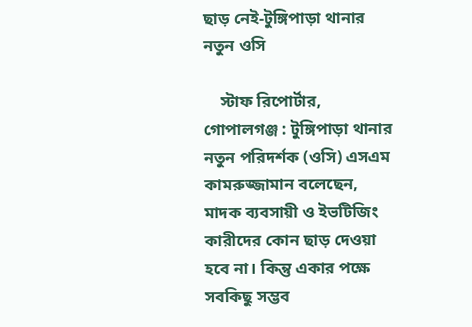ছাড় নেই-টুঙ্গিপাড়া থানার নতুন ওসি

    স্টাফ রিপোর্টার, গোপালগঞ্জ : টুঙ্গিপাড়া থানার নতুন পরিদর্শক (ওসি) এসএম কামরুজ্জামান বলেছেন, মাদক ব্যবসায়ী ও ইভটিজিং কারীদের কোন ছাড় দেওয়া হবে না। কিন্তু একার পক্ষে সবকিছু সম্ভব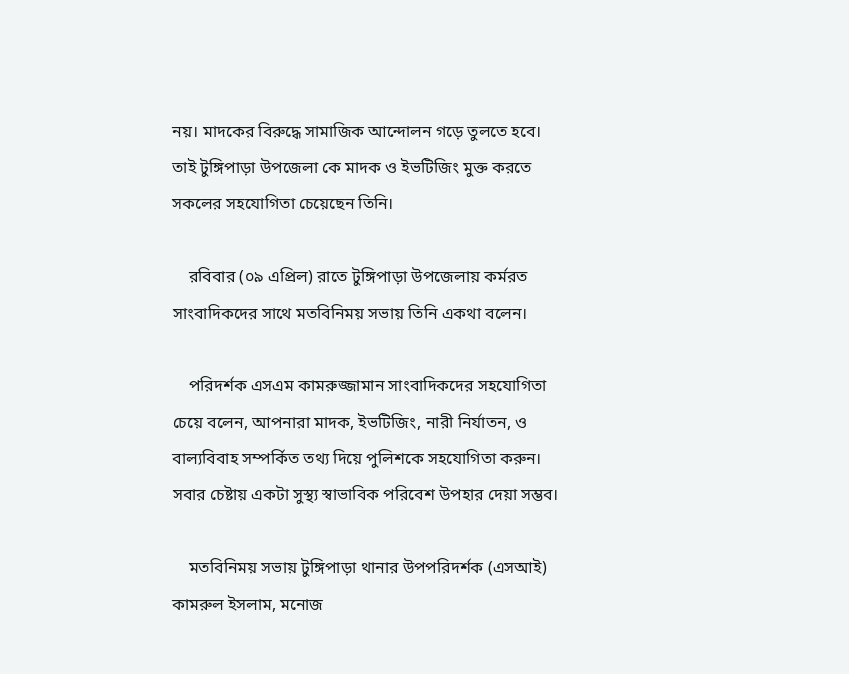নয়। মাদকের বিরুদ্ধে সামাজিক আন্দোলন গড়ে তুলতে হবে। তাই টুঙ্গিপাড়া উপজেলা কে মাদক ও ইভটিজিং মুক্ত করতে সকলের সহযোগিতা চেয়েছেন তিনি।

    রবিবার (০৯ এপ্রিল) রাতে টুঙ্গিপাড়া উপজেলায় কর্মরত সাংবাদিকদের সাথে মতবিনিময় সভায় তিনি একথা বলেন।

    পরিদর্শক এসএম কামরুজ্জামান সাংবাদিকদের সহযোগিতা চেয়ে বলেন, আপনারা মাদক, ইভটিজিং, নারী নির্যাতন, ও বাল্যবিবাহ সম্পর্কিত তথ্য দিয়ে পুলিশকে সহযোগিতা করুন। সবার চেষ্টায় একটা সুস্থ্য স্বাভাবিক পরিবেশ উপহার দেয়া সম্ভব।

    মতবিনিময় সভায় টুঙ্গিপাড়া থানার উপপরিদর্শক (এসআই) কামরুল ইসলাম, মনোজ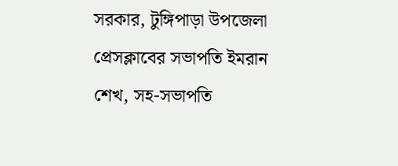সরকার, টুঙ্গিপাড়া উপজেলা প্রেসক্লাবের সভাপতি ইমরান শেখ, সহ-সভাপতি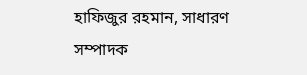হাফিজুর রহমান, সাধারণ সম্পাদক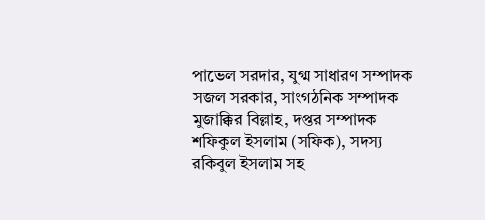পাভেল সরদার, যুগ্ম সাধারণ সম্পাদক সজল সরকার, সাংগঠনিক সম্পাদক মুজাক্কির বিল্লাহ, দপ্তর সম্পাদক শফিকুল ইসলাম (সফিক), সদস্য রকিবুল ইসলাম সহ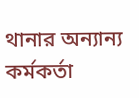থানার অন্যান্য কর্মকর্তা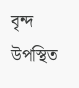বৃন্দ উপস্থিত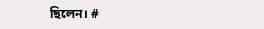ছিলেন। #